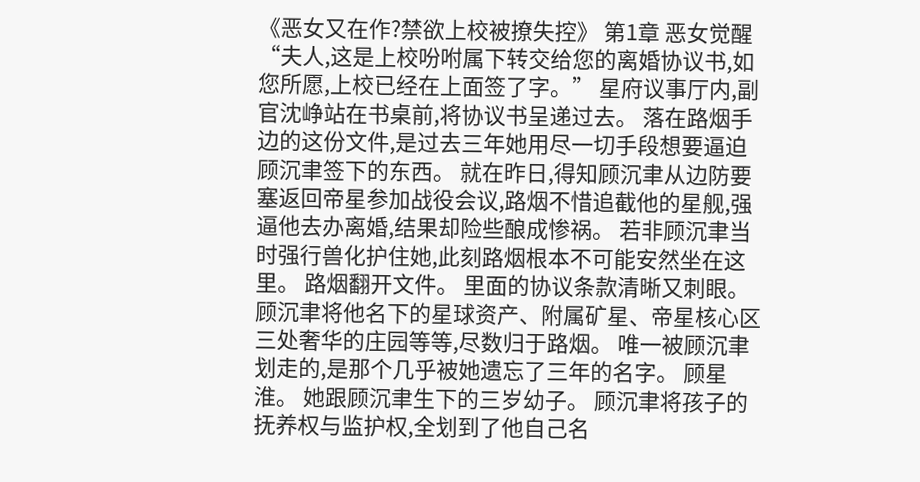《恶女又在作?禁欲上校被撩失控》 第1章 恶女觉醒 “夫人,这是上校吩咐属下转交给您的离婚协议书,如您所愿,上校已经在上面签了字。” 星府议事厅内,副官沈峥站在书桌前,将协议书呈递过去。 落在路烟手边的这份文件,是过去三年她用尽一切手段想要逼迫顾沉聿签下的东西。 就在昨日,得知顾沉聿从边防要塞返回帝星参加战役会议,路烟不惜追截他的星舰,强逼他去办离婚,结果却险些酿成惨祸。 若非顾沉聿当时强行兽化护住她,此刻路烟根本不可能安然坐在这里。 路烟翻开文件。 里面的协议条款清晰又刺眼。 顾沉聿将他名下的星球资产、附属矿星、帝星核心区三处奢华的庄园等等,尽数归于路烟。 唯一被顾沉聿划走的,是那个几乎被她遗忘了三年的名字。 顾星淮。 她跟顾沉聿生下的三岁幼子。 顾沉聿将孩子的抚养权与监护权,全划到了他自己名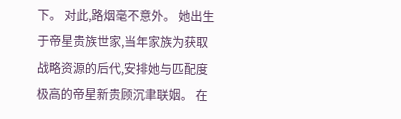下。 对此,路烟毫不意外。 她出生于帝星贵族世家,当年家族为获取战略资源的后代,安排她与匹配度极高的帝星新贵顾沉聿联姻。 在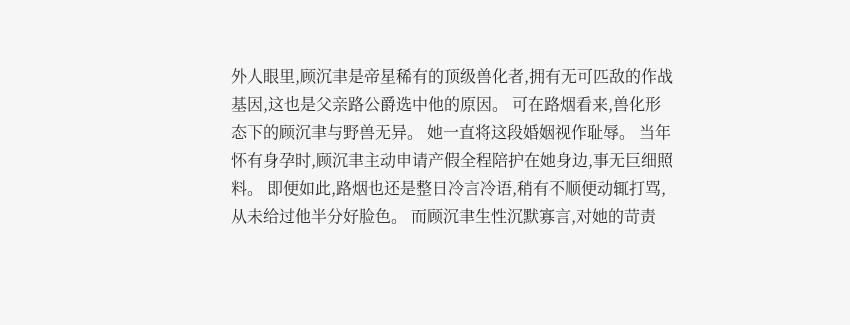外人眼里,顾沉聿是帝星稀有的顶级兽化者,拥有无可匹敌的作战基因,这也是父亲路公爵选中他的原因。 可在路烟看来,兽化形态下的顾沉聿与野兽无异。 她一直将这段婚姻视作耻辱。 当年怀有身孕时,顾沉聿主动申请产假全程陪护在她身边,事无巨细照料。 即便如此,路烟也还是整日冷言冷语,稍有不顺便动辄打骂,从未给过他半分好脸色。 而顾沉聿生性沉默寡言,对她的苛责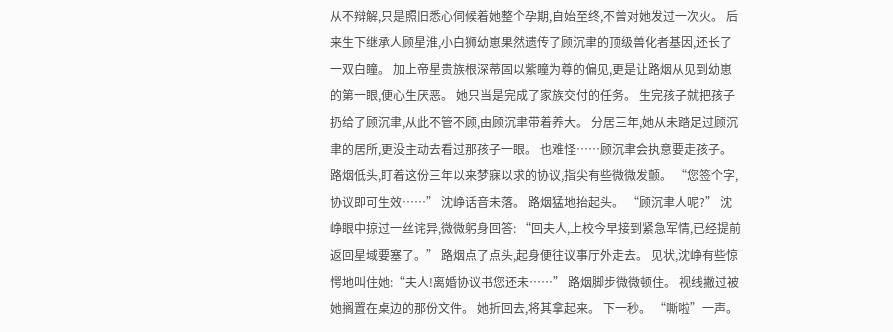从不辩解,只是照旧悉心伺候着她整个孕期,自始至终,不曾对她发过一次火。 后来生下继承人顾星淮,小白狮幼崽果然遗传了顾沉聿的顶级兽化者基因,还长了一双白瞳。 加上帝星贵族根深蒂固以紫瞳为尊的偏见,更是让路烟从见到幼崽的第一眼,便心生厌恶。 她只当是完成了家族交付的任务。 生完孩子就把孩子扔给了顾沉聿,从此不管不顾,由顾沉聿带着养大。 分居三年,她从未踏足过顾沉聿的居所,更没主动去看过那孩子一眼。 也难怪……顾沉聿会执意要走孩子。 路烟低头,盯着这份三年以来梦寐以求的协议,指尖有些微微发颤。 “您签个字,协议即可生效……” 沈峥话音未落。 路烟猛地抬起头。 “顾沉聿人呢?” 沈峥眼中掠过一丝诧异,微微躬身回答: “回夫人,上校今早接到紧急军情,已经提前返回星域要塞了。” 路烟点了点头,起身便往议事厅外走去。 见状,沈峥有些惊愕地叫住她:“夫人!离婚协议书您还未……” 路烟脚步微微顿住。 视线撇过被她搁置在桌边的那份文件。 她折回去,将其拿起来。 下一秒。 “嘶啦”一声。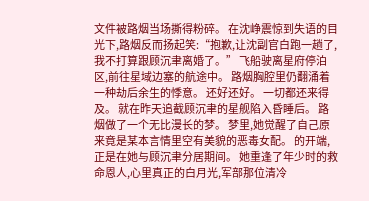文件被路烟当场撕得粉碎。 在沈峥震惊到失语的目光下,路烟反而扬起笑:“抱歉,让沈副官白跑一趟了,我不打算跟顾沉聿离婚了。” 飞船驶离星府停泊区,前往星域边塞的航途中。 路烟胸腔里仍翻涌着一种劫后余生的悸意。 还好还好。 一切都还来得及。 就在昨天追截顾沉聿的星舰陷入昏睡后。 路烟做了一个无比漫长的梦。 梦里,她觉醒了自己原来竟是某本言情里空有美貌的恶毒女配。 的开端,正是在她与顾沉聿分居期间。 她重逢了年少时的救命恩人,心里真正的白月光,军部那位清冷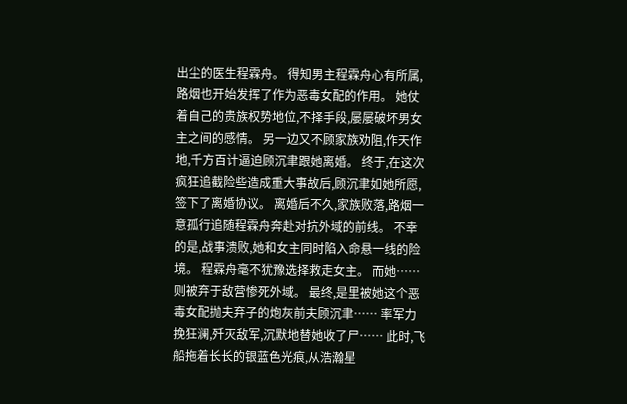出尘的医生程霖舟。 得知男主程霖舟心有所属,路烟也开始发挥了作为恶毒女配的作用。 她仗着自己的贵族权势地位,不择手段,屡屡破坏男女主之间的感情。 另一边又不顾家族劝阻,作天作地,千方百计逼迫顾沉聿跟她离婚。 终于,在这次疯狂追截险些造成重大事故后,顾沉聿如她所愿,签下了离婚协议。 离婚后不久,家族败落,路烟一意孤行追随程霖舟奔赴对抗外域的前线。 不幸的是,战事溃败,她和女主同时陷入命悬一线的险境。 程霖舟毫不犹豫选择救走女主。 而她……则被弃于敌营惨死外域。 最终,是里被她这个恶毒女配抛夫弃子的炮灰前夫顾沉聿…… 率军力挽狂澜,歼灭敌军,沉默地替她收了尸…… 此时,飞船拖着长长的银蓝色光痕,从浩瀚星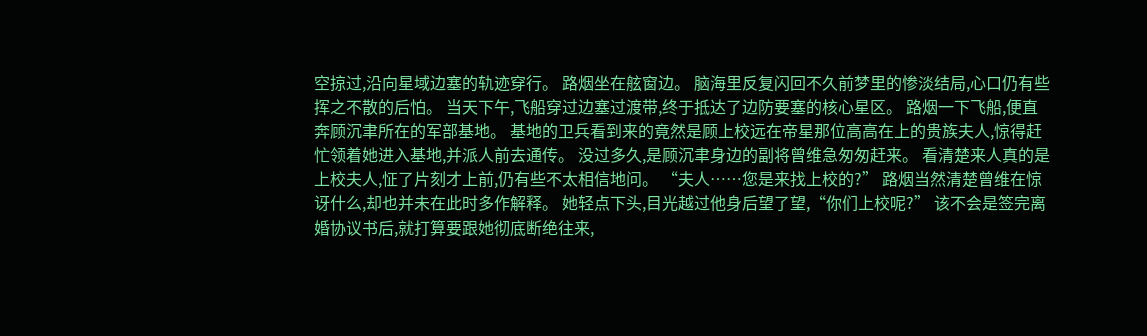空掠过,沿向星域边塞的轨迹穿行。 路烟坐在舷窗边。 脑海里反复闪回不久前梦里的惨淡结局,心口仍有些挥之不散的后怕。 当天下午,飞船穿过边塞过渡带,终于抵达了边防要塞的核心星区。 路烟一下飞船,便直奔顾沉聿所在的军部基地。 基地的卫兵看到来的竟然是顾上校远在帝星那位高高在上的贵族夫人,惊得赶忙领着她进入基地,并派人前去通传。 没过多久,是顾沉聿身边的副将曾维急匆匆赶来。 看清楚来人真的是上校夫人,怔了片刻才上前,仍有些不太相信地问。 “夫人……您是来找上校的?” 路烟当然清楚曾维在惊讶什么,却也并未在此时多作解释。 她轻点下头,目光越过他身后望了望,“你们上校呢?” 该不会是签完离婚协议书后,就打算要跟她彻底断绝往来,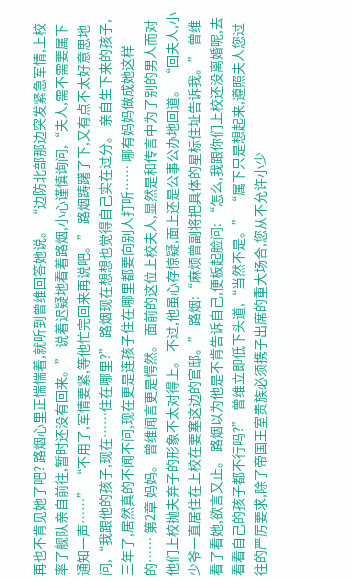再也不肯见她了吧? 路烟心里正惴惴着,就听到曾维回答她说。 “边防北部那边突发紧急军情,上校率了舰队亲自前往,暂时还没有回来。” 说着迟疑地看着路烟,小心谨慎询问,“夫人,需不需要属下通知一声……” “不用了,军情要紧,等他忙完回来再说吧。” 路烟踌躇了下,又有点不太好意思地问,“我跟他的孩子,现在……住在哪里?” 路烟现在想想也觉得自己实在过分。 亲自生下来的孩子,三年了,居然真的不闻不问,现在更是连孩子住在哪里都要向别人打听…… 哪有妈妈做成她这样的…… 第2章 妈妈。 曾维闻言更是愕然。 面前的这位上校夫人,显然是和传言中为了别的男人而对他们上校抛夫弃子的形象不太对得上。 不过,他虽心存惊疑,面上还是公事公办地回道。 “回夫人,小少爷一直居住在上校在要塞这边的官邸。” 路烟:“麻烦曾副将把具体的星标住址告诉我。” 曾维看了看她,欲言又止。 路烟以为他是不肯告诉自己,便板起脸问: “怎么,我跟你们上校还没离婚呢,去看看自己的孩子都不行吗?” 曾维立即低下头道,“当然不是。” “属下只是想起来,遵照夫人您过往的严厉要求,除了帝国王室贵族必须携子出席的重大场合,您从不允许小少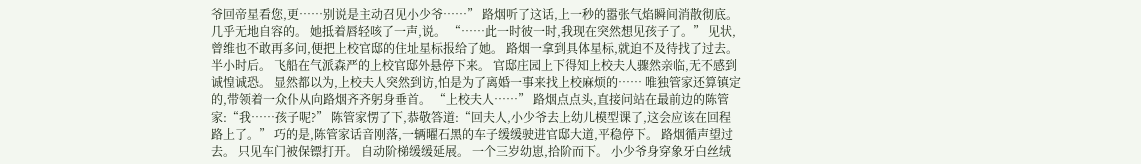爷回帝星看您,更……别说是主动召见小少爷……” 路烟听了这话,上一秒的嚣张气焰瞬间消散彻底。 几乎无地自容的。 她抵着唇轻咳了一声,说。 “……此一时彼一时,我现在突然想见孩子了。” 见状,曾维也不敢再多问,便把上校官邸的住址星标报给了她。 路烟一拿到具体星标,就迫不及待找了过去。 半小时后。 飞船在气派森严的上校官邸外悬停下来。 官邸庄园上下得知上校夫人骤然亲临,无不感到诚惶诚恐。 显然都以为,上校夫人突然到访,怕是为了离婚一事来找上校麻烦的…… 唯独管家还算镇定的,带领着一众仆从向路烟齐齐躬身垂首。 “上校夫人……” 路烟点点头,直接问站在最前边的陈管家:“我……孩子呢?” 陈管家愣了下,恭敬答道:“回夫人,小少爷去上幼儿模型课了,这会应该在回程路上了。” 巧的是,陈管家话音刚落,一辆曜石黑的车子缓缓驶进官邸大道,平稳停下。 路烟循声望过去。 只见车门被保镖打开。 自动阶梯缓缓延展。 一个三岁幼崽,拾阶而下。 小少爷身穿象牙白丝绒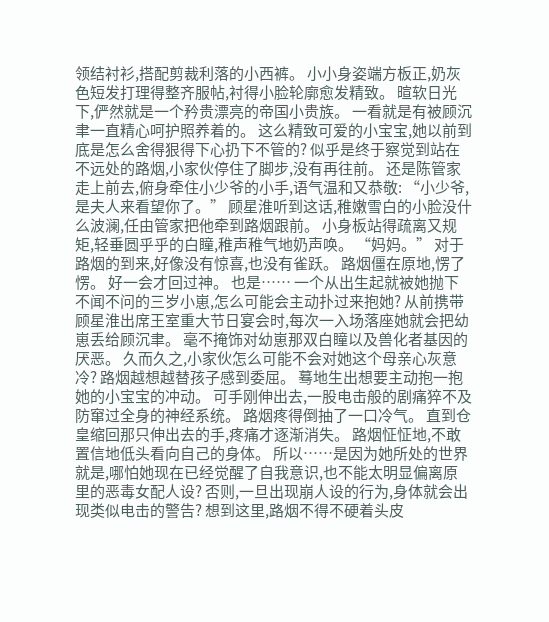领结衬衫,搭配剪裁利落的小西裤。 小小身姿端方板正,奶灰色短发打理得整齐服帖,衬得小脸轮廓愈发精致。 暄软日光下,俨然就是一个矜贵漂亮的帝国小贵族。 一看就是有被顾沉聿一直精心呵护照养着的。 这么精致可爱的小宝宝,她以前到底是怎么舍得狠得下心扔下不管的? 似乎是终于察觉到站在不远处的路烟,小家伙停住了脚步,没有再往前。 还是陈管家走上前去,俯身牵住小少爷的小手,语气温和又恭敬: “小少爷,是夫人来看望你了。” 顾星淮听到这话,稚嫩雪白的小脸没什么波澜,任由管家把他牵到路烟跟前。 小身板站得疏离又规矩,轻垂圆乎乎的白瞳,稚声稚气地奶声唤。 “妈妈。” 对于路烟的到来,好像没有惊喜,也没有雀跃。 路烟僵在原地,愣了愣。 好一会才回过神。 也是…… 一个从出生起就被她抛下不闻不问的三岁小崽,怎么可能会主动扑过来抱她? 从前携带顾星淮出席王室重大节日宴会时,每次一入场落座她就会把幼崽丢给顾沉聿。 毫不掩饰对幼崽那双白瞳以及兽化者基因的厌恶。 久而久之,小家伙怎么可能不会对她这个母亲心灰意冷? 路烟越想越替孩子感到委屈。 蓦地生出想要主动抱一抱她的小宝宝的冲动。 可手刚伸出去,一股电击般的剧痛猝不及防窜过全身的神经系统。 路烟疼得倒抽了一口冷气。 直到仓皇缩回那只伸出去的手,疼痛才逐渐消失。 路烟怔怔地,不敢置信地低头看向自己的身体。 所以……是因为她所处的世界就是,哪怕她现在已经觉醒了自我意识,也不能太明显偏离原里的恶毒女配人设? 否则,一旦出现崩人设的行为,身体就会出现类似电击的警告? 想到这里,路烟不得不硬着头皮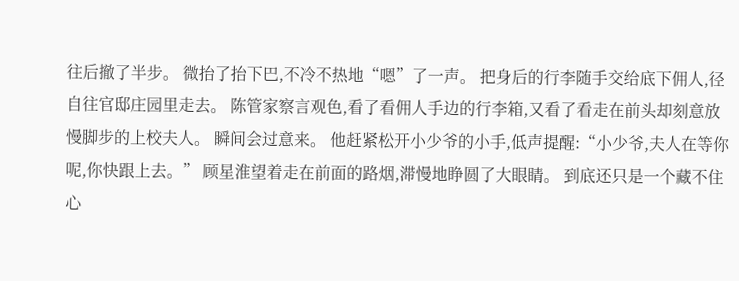往后撤了半步。 微抬了抬下巴,不冷不热地“嗯”了一声。 把身后的行李随手交给底下佣人,径自往官邸庄园里走去。 陈管家察言观色,看了看佣人手边的行李箱,又看了看走在前头却刻意放慢脚步的上校夫人。 瞬间会过意来。 他赶紧松开小少爷的小手,低声提醒:“小少爷,夫人在等你呢,你快跟上去。” 顾星淮望着走在前面的路烟,滞慢地睁圆了大眼睛。 到底还只是一个藏不住心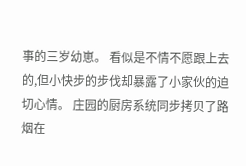事的三岁幼崽。 看似是不情不愿跟上去的,但小快步的步伐却暴露了小家伙的迫切心情。 庄园的厨房系统同步拷贝了路烟在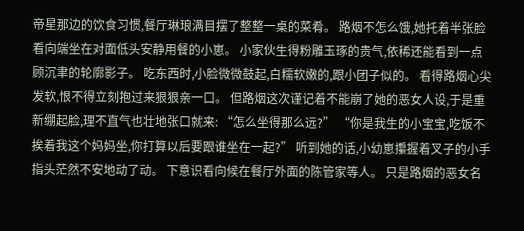帝星那边的饮食习惯,餐厅琳琅满目摆了整整一桌的菜肴。 路烟不怎么饿,她托着半张脸看向端坐在对面低头安静用餐的小崽。 小家伙生得粉雕玉琢的贵气,依稀还能看到一点顾沉聿的轮廓影子。 吃东西时,小脸微微鼓起,白糯软嫩的,跟小团子似的。 看得路烟心尖发软,恨不得立刻抱过来狠狠亲一口。 但路烟这次谨记着不能崩了她的恶女人设,于是重新绷起脸,理不直气也壮地张口就来: “怎么坐得那么远?” “你是我生的小宝宝,吃饭不挨着我这个妈妈坐,你打算以后要跟谁坐在一起?” 听到她的话,小幼崽攥握着叉子的小手指头茫然不安地动了动。 下意识看向候在餐厅外面的陈管家等人。 只是路烟的恶女名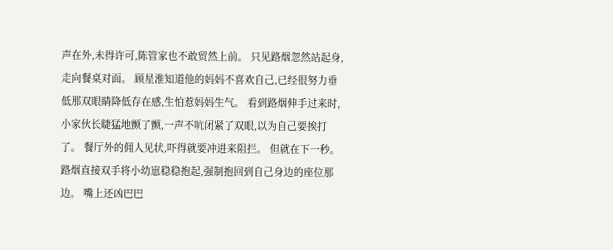声在外,未得许可,陈管家也不敢贸然上前。 只见路烟忽然站起身,走向餐桌对面。 顾星淮知道他的妈妈不喜欢自己,已经很努力垂低那双眼睛降低存在感,生怕惹妈妈生气。 看到路烟伸手过来时,小家伙长睫猛地颤了颤,一声不吭闭紧了双眼,以为自己要挨打了。 餐厅外的佣人见状,吓得就要冲进来阻拦。 但就在下一秒。 路烟直接双手将小幼崽稳稳抱起,强制抱回到自己身边的座位那边。 嘴上还凶巴巴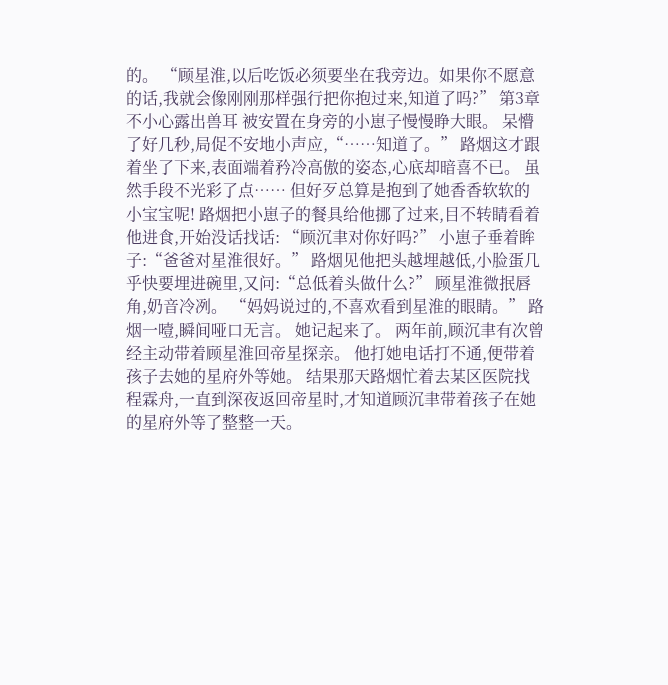的。 “顾星淮,以后吃饭必须要坐在我旁边。如果你不愿意的话,我就会像刚刚那样强行把你抱过来,知道了吗?” 第3章 不小心露出兽耳 被安置在身旁的小崽子慢慢睁大眼。 呆懵了好几秒,局促不安地小声应,“……知道了。” 路烟这才跟着坐了下来,表面端着矜冷高傲的姿态,心底却暗喜不已。 虽然手段不光彩了点…… 但好歹总算是抱到了她香香软软的小宝宝呢! 路烟把小崽子的餐具给他挪了过来,目不转睛看着他进食,开始没话找话: “顾沉聿对你好吗?” 小崽子垂着眸子:“爸爸对星淮很好。” 路烟见他把头越埋越低,小脸蛋几乎快要埋进碗里,又问:“总低着头做什么?” 顾星淮微抿唇角,奶音冷冽。 “妈妈说过的,不喜欢看到星淮的眼睛。” 路烟一噎,瞬间哑口无言。 她记起来了。 两年前,顾沉聿有次曾经主动带着顾星淮回帝星探亲。 他打她电话打不通,便带着孩子去她的星府外等她。 结果那天路烟忙着去某区医院找程霖舟,一直到深夜返回帝星时,才知道顾沉聿带着孩子在她的星府外等了整整一天。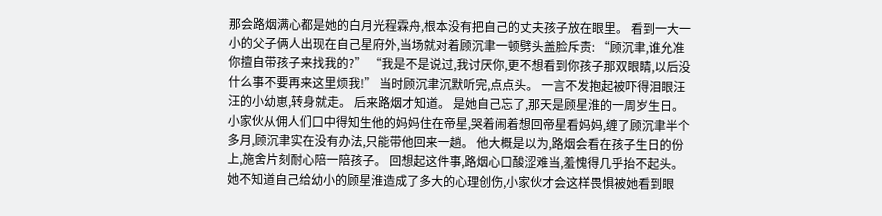那会路烟满心都是她的白月光程霖舟,根本没有把自己的丈夫孩子放在眼里。 看到一大一小的父子俩人出现在自己星府外,当场就对着顾沉聿一顿劈头盖脸斥责: “顾沉聿,谁允准你擅自带孩子来找我的?” “我是不是说过,我讨厌你,更不想看到你孩子那双眼睛,以后没什么事不要再来这里烦我!” 当时顾沉聿沉默听完,点点头。 一言不发抱起被吓得泪眼汪汪的小幼崽,转身就走。 后来路烟才知道。 是她自己忘了,那天是顾星淮的一周岁生日。 小家伙从佣人们口中得知生他的妈妈住在帝星,哭着闹着想回帝星看妈妈,缠了顾沉聿半个多月,顾沉聿实在没有办法,只能带他回来一趟。 他大概是以为,路烟会看在孩子生日的份上,施舍片刻耐心陪一陪孩子。 回想起这件事,路烟心口酸涩难当,羞愧得几乎抬不起头。 她不知道自己给幼小的顾星淮造成了多大的心理创伤,小家伙才会这样畏惧被她看到眼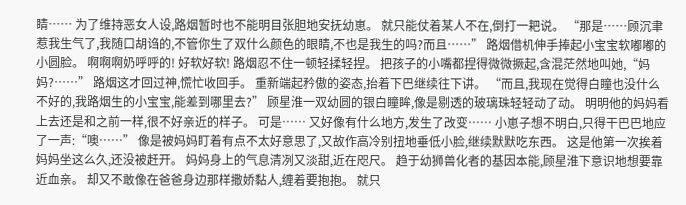睛…… 为了维持恶女人设,路烟暂时也不能明目张胆地安抚幼崽。 就只能仗着某人不在,倒打一耙说。 “那是……顾沉聿惹我生气了,我随口胡诌的,不管你生了双什么颜色的眼睛,不也是我生的吗?而且……” 路烟借机伸手捧起小宝宝软嘟嘟的小圆脸。 啊啊啊奶呼呼的! 好软好软! 路烟忍不住一顿轻揉轻捏。 把孩子的小嘴都捏得微微撅起,含混茫然地叫她,“妈妈?……” 路烟这才回过神,慌忙收回手。 重新端起矜傲的姿态,抬着下巴继续往下讲。 “而且,我现在觉得白瞳也没什么不好的,我路烟生的小宝宝,能差到哪里去?” 顾星淮一双幼圆的银白瞳眸,像是剔透的玻璃珠轻轻动了动。 明明他的妈妈看上去还是和之前一样,很不好亲近的样子。 可是…… 又好像有什么地方,发生了改变…… 小崽子想不明白,只得干巴巴地应了一声:“噢……” 像是被妈妈盯着有点不太好意思了,又故作高冷别扭地垂低小脸,继续默默吃东西。 这是他第一次挨着妈妈坐这么久,还没被赶开。 妈妈身上的气息清冽又淡甜,近在咫尺。 趋于幼狮兽化者的基因本能,顾星淮下意识地想要靠近血亲。 却又不敢像在爸爸身边那样撒娇黏人,缠着要抱抱。 就只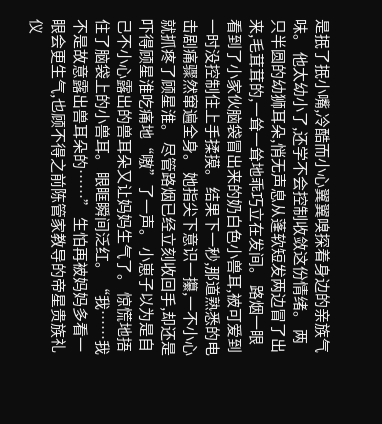是抿了抿小嘴,冷酷而小心翼翼嗅探着身边的亲族气味。 他太幼小了,还学不会控制收敛这份情绪。 两只半圆的幼狮耳朵,悄无声息从蓬软短发两边冒了出来,毛茸茸的,一耸一耸地乖巧立在发间。 路烟一眼看到了小家伙脑袋冒出来的奶白色小兽耳,被可爱到一时没控制住上手揉摸。 结果下一秒,那道熟悉的电击剧痛骤然窜遍全身。 她指尖下意识一攥,一不小心就抓疼了顾星淮。 尽管路烟已经立刻收回手,却还是吓得顾星淮吃痛地“嗷”了一声。 小崽子以为是自己不小心露出的兽耳朵又让妈妈生气了。 惊慌地捂住了脑袋上的小兽耳。 眼眶瞬间泛红。 “我……我不是故意露出兽耳朵的……” 生怕再被妈妈多看一眼会更生气,也顾不得之前陈管家教导的帝星贵族礼仪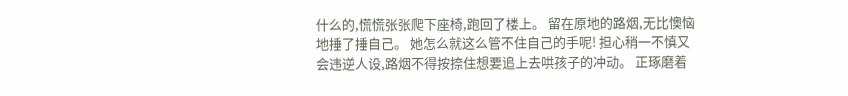什么的,慌慌张张爬下座椅,跑回了楼上。 留在原地的路烟,无比懊恼地捶了捶自己。 她怎么就这么管不住自己的手呢! 担心稍一不慎又会违逆人设,路烟不得按捺住想要追上去哄孩子的冲动。 正琢磨着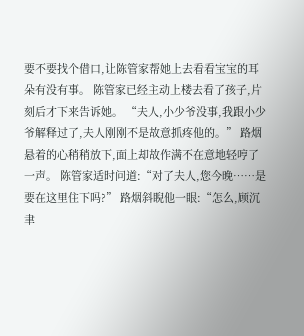要不要找个借口,让陈管家帮她上去看看宝宝的耳朵有没有事。 陈管家已经主动上楼去看了孩子,片刻后才下来告诉她。 “夫人,小少爷没事,我跟小少爷解释过了,夫人刚刚不是故意抓疼他的。” 路烟悬着的心稍稍放下,面上却故作满不在意地轻哼了一声。 陈管家适时问道:“对了夫人,您今晚……是要在这里住下吗?” 路烟斜睨他一眼:“怎么,顾沉聿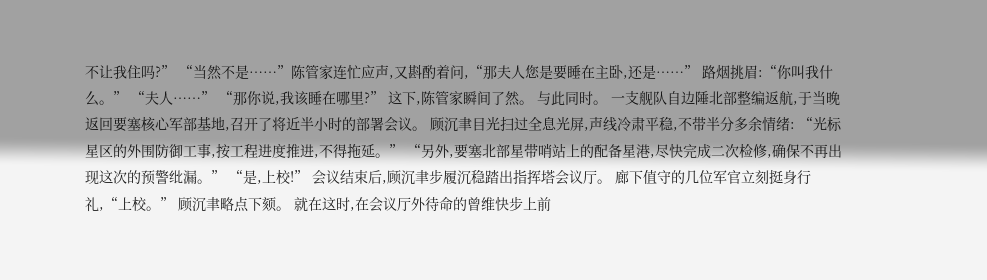不让我住吗?” “当然不是……”陈管家连忙应声,又斟酌着问,“那夫人您是要睡在主卧,还是……” 路烟挑眉:“你叫我什么。” “夫人……” “那你说,我该睡在哪里?” 这下,陈管家瞬间了然。 与此同时。 一支舰队自边陲北部整编返航,于当晚返回要塞核心军部基地,召开了将近半小时的部署会议。 顾沉聿目光扫过全息光屏,声线冷肃平稳,不带半分多余情绪: “光标星区的外围防御工事,按工程进度推进,不得拖延。” “另外,要塞北部星带哨站上的配备星港,尽快完成二次检修,确保不再出现这次的预警纰漏。” “是,上校!” 会议结束后,顾沉聿步履沉稳踏出指挥塔会议厅。 廊下值守的几位军官立刻挺身行礼,“上校。” 顾沉聿略点下颏。 就在这时,在会议厅外待命的曾维快步上前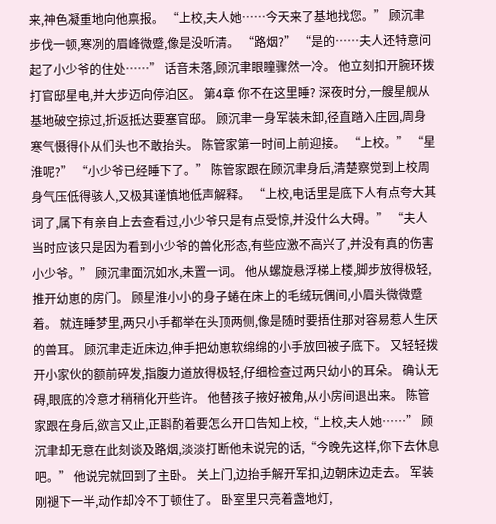来,神色凝重地向他禀报。 “上校,夫人她……今天来了基地找您。” 顾沉聿步伐一顿,寒冽的眉峰微蹙,像是没听清。 “路烟?” “是的……夫人还特意问起了小少爷的住处……” 话音未落,顾沉聿眼瞳骤然一冷。 他立刻扣开腕环拨打官邸星电,并大步迈向停泊区。 第4章 你不在这里睡? 深夜时分,一艘星舰从基地破空掠过,折返抵达要塞官邸。 顾沉聿一身军装未卸,径直踏入庄园,周身寒气慑得仆从们头也不敢抬头。 陈管家第一时间上前迎接。 “上校。” “星淮呢?” “小少爷已经睡下了。” 陈管家跟在顾沉聿身后,清楚察觉到上校周身气压低得骇人,又极其谨慎地低声解释。 “上校,电话里是底下人有点夸大其词了,属下有亲自上去查看过,小少爷只是有点受惊,并没什么大碍。” “夫人当时应该只是因为看到小少爷的兽化形态,有些应激不高兴了,并没有真的伤害小少爷。” 顾沉聿面沉如水,未置一词。 他从螺旋悬浮梯上楼,脚步放得极轻,推开幼崽的房门。 顾星淮小小的身子蜷在床上的毛绒玩偶间,小眉头微微蹙着。 就连睡梦里,两只小手都举在头顶两侧,像是随时要捂住那对容易惹人生厌的兽耳。 顾沉聿走近床边,伸手把幼崽软绵绵的小手放回被子底下。 又轻轻拨开小家伙的额前碎发,指腹力道放得极轻,仔细检查过两只幼小的耳朵。 确认无碍,眼底的冷意才稍稍化开些许。 他替孩子掖好被角,从小房间退出来。 陈管家跟在身后,欲言又止,正斟酌着要怎么开口告知上校,“上校,夫人她……” 顾沉聿却无意在此刻谈及路烟,淡淡打断他未说完的话,“今晚先这样,你下去休息吧。” 他说完就回到了主卧。 关上门,边抬手解开军扣,边朝床边走去。 军装刚褪下一半,动作却冷不丁顿住了。 卧室里只亮着盏地灯,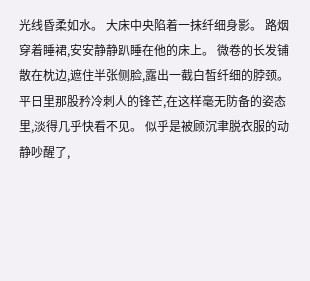光线昏柔如水。 大床中央陷着一抹纤细身影。 路烟穿着睡裙,安安静静趴睡在他的床上。 微卷的长发铺散在枕边,遮住半张侧脸,露出一截白皙纤细的脖颈。 平日里那股矜冷刺人的锋芒,在这样毫无防备的姿态里,淡得几乎快看不见。 似乎是被顾沉聿脱衣服的动静吵醒了,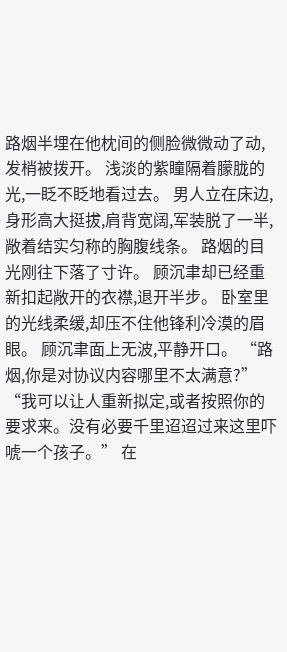路烟半埋在他枕间的侧脸微微动了动,发梢被拨开。 浅淡的紫瞳隔着朦胧的光,一眨不眨地看过去。 男人立在床边,身形高大挺拔,肩背宽阔,军装脱了一半,敞着结实匀称的胸腹线条。 路烟的目光刚往下落了寸许。 顾沉聿却已经重新扣起敞开的衣襟,退开半步。 卧室里的光线柔缓,却压不住他锋利冷漠的眉眼。 顾沉聿面上无波,平静开口。 “路烟,你是对协议内容哪里不太满意?” “我可以让人重新拟定,或者按照你的要求来。没有必要千里迢迢过来这里吓唬一个孩子。” 在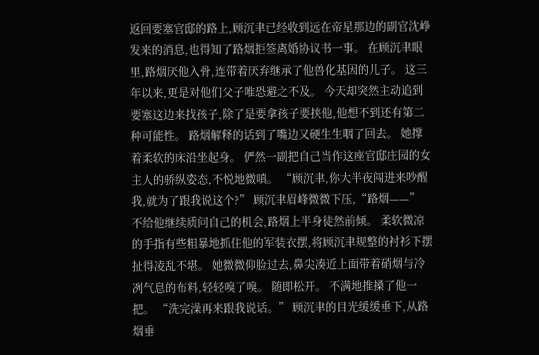返回要塞官邸的路上,顾沉聿已经收到远在帝星那边的副官沈峥发来的消息,也得知了路烟拒签离婚协议书一事。 在顾沉聿眼里,路烟厌他入骨,连带着厌弃继承了他兽化基因的儿子。 这三年以来,更是对他们父子唯恐避之不及。 今天却突然主动追到要塞这边来找孩子,除了是要拿孩子要挟他,他想不到还有第二种可能性。 路烟解释的话到了嘴边又硬生生咽了回去。 她撑着柔软的床沿坐起身。 俨然一副把自己当作这座官邸庄园的女主人的骄纵姿态,不悦地微嗔。 “顾沉聿,你大半夜闯进来吵醒我,就为了跟我说这个?” 顾沉聿眉峰微微下压,“路烟——” 不给他继续质问自己的机会,路烟上半身徒然前倾。 柔软微凉的手指有些粗暴地抓住他的军装衣摆,将顾沉聿规整的衬衫下摆扯得凌乱不堪。 她微微仰脸过去,鼻尖凑近上面带着硝烟与冷冽气息的布料,轻轻嗅了嗅。 随即松开。 不满地推搡了他一把。 “洗完澡再来跟我说话。” 顾沉聿的目光缓缓垂下,从路烟垂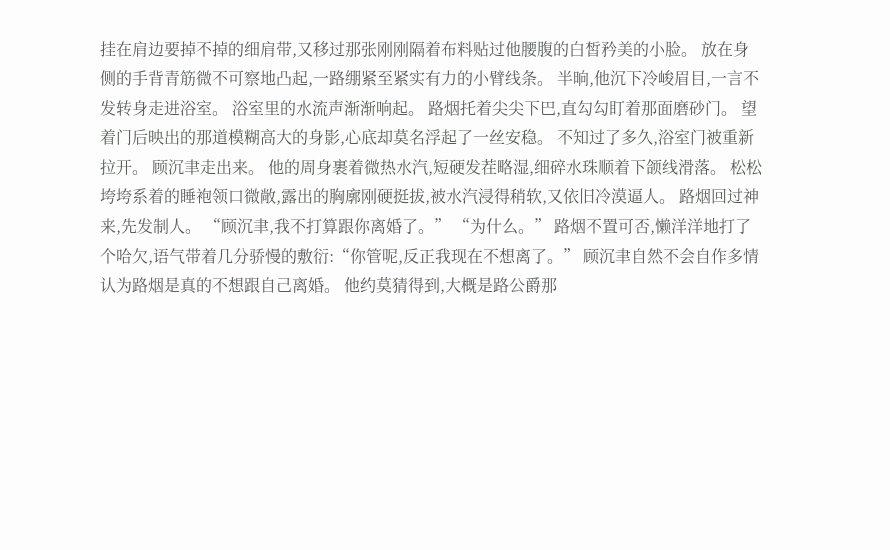挂在肩边要掉不掉的细肩带,又移过那张刚刚隔着布料贴过他腰腹的白皙矜美的小脸。 放在身侧的手背青筋微不可察地凸起,一路绷紧至紧实有力的小臂线条。 半晌,他沉下冷峻眉目,一言不发转身走进浴室。 浴室里的水流声渐渐响起。 路烟托着尖尖下巴,直勾勾盯着那面磨砂门。 望着门后映出的那道模糊高大的身影,心底却莫名浮起了一丝安稳。 不知过了多久,浴室门被重新拉开。 顾沉聿走出来。 他的周身裹着微热水汽,短硬发茬略湿,细碎水珠顺着下颌线滑落。 松松垮垮系着的睡袍领口微敞,露出的胸廓刚硬挺拔,被水汽浸得稍软,又依旧冷漠逼人。 路烟回过神来,先发制人。 “顾沉聿,我不打算跟你离婚了。” “为什么。” 路烟不置可否,懒洋洋地打了个哈欠,语气带着几分骄慢的敷衍:“你管呢,反正我现在不想离了。” 顾沉聿自然不会自作多情认为路烟是真的不想跟自己离婚。 他约莫猜得到,大概是路公爵那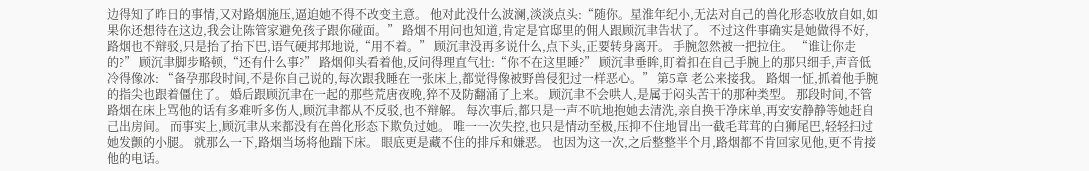边得知了昨日的事情,又对路烟施压,逼迫她不得不改变主意。 他对此没什么波澜,淡淡点头:“随你。星淮年纪小,无法对自己的兽化形态收放自如,如果你还想待在这边,我会让陈管家避免孩子跟你碰面。” 路烟不用问也知道,肯定是官邸里的佣人跟顾沉聿告状了。 不过这件事确实是她做得不好,路烟也不辩驳,只是抬了抬下巴,语气硬邦邦地说,“用不着。” 顾沉聿没再多说什么,点下头,正要转身离开。 手腕忽然被一把拉住。 “谁让你走的?” 顾沉聿脚步略顿,“还有什么事?” 路烟仰头看着他,反问得理直气壮:“你不在这里睡?” 顾沉聿垂眸,盯着扣在自己手腕上的那只细手,声音低冷得像冰: “备孕那段时间,不是你自己说的,每次跟我睡在一张床上,都觉得像被野兽侵犯过一样恶心。” 第5章 老公来接我。 路烟一怔,抓着他手腕的指尖也跟着僵住了。 婚后跟顾沉聿在一起的那些荒唐夜晚,猝不及防翻涌了上来。 顾沉聿不会哄人,是属于闷头苦干的那种类型。 那段时间,不管路烟在床上骂他的话有多难听多伤人,顾沉聿都从不反驳,也不辩解。 每次事后,都只是一声不吭地抱她去清洗,亲自换干净床单,再安安静静等她赶自己出房间。 而事实上,顾沉聿从来都没有在兽化形态下欺负过她。 唯一一次失控,也只是情动至极,压抑不住地冒出一截毛茸茸的白狮尾巴,轻轻扫过她发颤的小腿。 就那么一下,路烟当场将他踹下床。 眼底更是藏不住的排斥和嫌恶。 也因为这一次,之后整整半个月,路烟都不肯回家见他,更不肯接他的电话。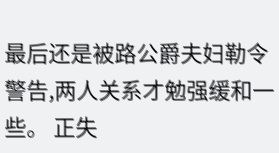最后还是被路公爵夫妇勒令警告,两人关系才勉强缓和一些。 正失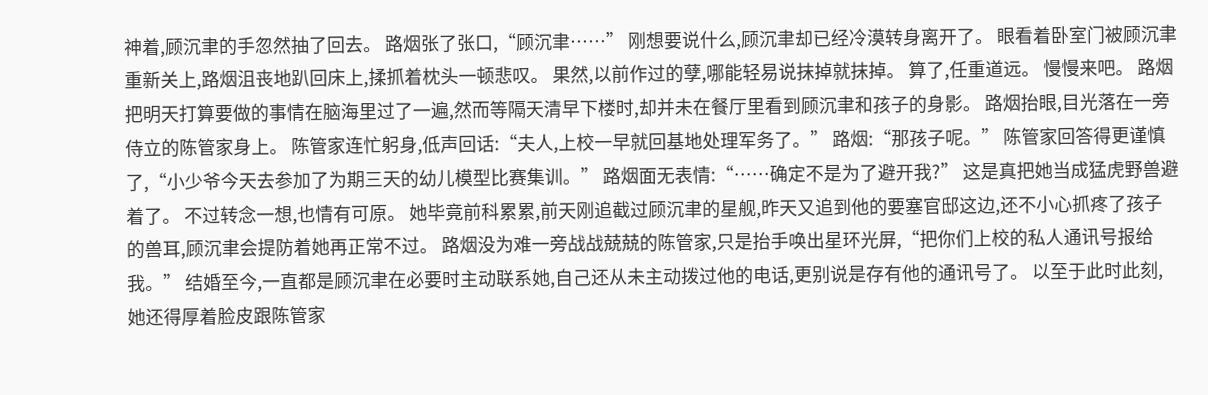神着,顾沉聿的手忽然抽了回去。 路烟张了张口,“顾沉聿……” 刚想要说什么,顾沉聿却已经冷漠转身离开了。 眼看着卧室门被顾沉聿重新关上,路烟沮丧地趴回床上,揉抓着枕头一顿悲叹。 果然,以前作过的孽,哪能轻易说抹掉就抹掉。 算了,任重道远。 慢慢来吧。 路烟把明天打算要做的事情在脑海里过了一遍,然而等隔天清早下楼时,却并未在餐厅里看到顾沉聿和孩子的身影。 路烟抬眼,目光落在一旁侍立的陈管家身上。 陈管家连忙躬身,低声回话:“夫人,上校一早就回基地处理军务了。” 路烟:“那孩子呢。” 陈管家回答得更谨慎了,“小少爷今天去参加了为期三天的幼儿模型比赛集训。” 路烟面无表情:“……确定不是为了避开我?” 这是真把她当成猛虎野兽避着了。 不过转念一想,也情有可原。 她毕竟前科累累,前天刚追截过顾沉聿的星舰,昨天又追到他的要塞官邸这边,还不小心抓疼了孩子的兽耳,顾沉聿会提防着她再正常不过。 路烟没为难一旁战战兢兢的陈管家,只是抬手唤出星环光屏,“把你们上校的私人通讯号报给我。” 结婚至今,一直都是顾沉聿在必要时主动联系她,自己还从未主动拨过他的电话,更别说是存有他的通讯号了。 以至于此时此刻,她还得厚着脸皮跟陈管家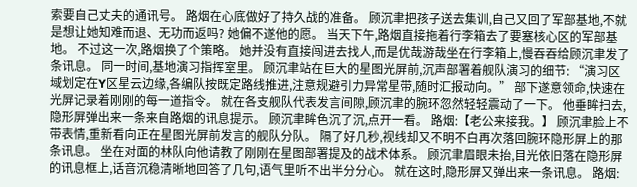索要自己丈夫的通讯号。 路烟在心底做好了持久战的准备。 顾沉聿把孩子送去集训,自己又回了军部基地,不就是想让她知难而退、无功而返吗? 她偏不遂他的愿。 当天下午,路烟直接拖着行李箱去了要塞核心区的军部基地。 不过这一次,路烟换了个策略。 她并没有直接闯进去找人,而是优哉游哉坐在行李箱上,慢吞吞给顾沉聿发了条讯息。 同一时间,基地演习指挥室里。 顾沉聿站在巨大的星图光屏前,沉声部署着舰队演习的细节: “演习区域划定在Y区星云边缘,各编队按既定路线推进,注意规避引力异常星带,随时汇报动向。” 部下遂意领命,快速在光屏记录着刚刚的每一道指令。 就在各支舰队代表发言间隙,顾沉聿的腕环忽然轻轻震动了一下。 他垂眸扫去,隐形屏弹出来一条来自路烟的讯息提示。 顾沉聿眸色沉了沉,点开一看。 路烟:【老公来接我。】 顾沉聿脸上不带表情,重新看向正在星图光屏前发言的舰队分队。 隔了好几秒,视线却又不明不白再次落回腕环隐形屏上的那条讯息。 坐在对面的林队向他请教了刚刚在星图部署提及的战术体系。 顾沉聿眉眼未抬,目光依旧落在隐形屏的讯息框上,话音沉稳清晰地回答了几句,语气里听不出半分分心。 就在这时,隐形屏又弹出来一条讯息。 路烟: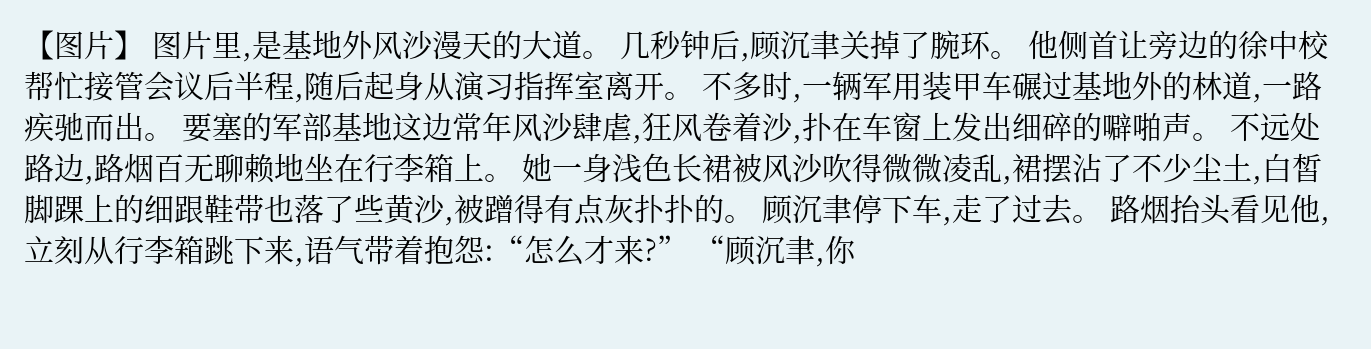【图片】 图片里,是基地外风沙漫天的大道。 几秒钟后,顾沉聿关掉了腕环。 他侧首让旁边的徐中校帮忙接管会议后半程,随后起身从演习指挥室离开。 不多时,一辆军用装甲车碾过基地外的林道,一路疾驰而出。 要塞的军部基地这边常年风沙肆虐,狂风卷着沙,扑在车窗上发出细碎的噼啪声。 不远处路边,路烟百无聊赖地坐在行李箱上。 她一身浅色长裙被风沙吹得微微凌乱,裙摆沾了不少尘土,白皙脚踝上的细跟鞋带也落了些黄沙,被蹭得有点灰扑扑的。 顾沉聿停下车,走了过去。 路烟抬头看见他,立刻从行李箱跳下来,语气带着抱怨:“怎么才来?” “顾沉聿,你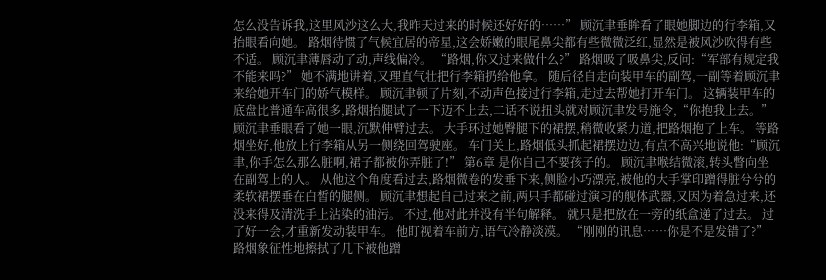怎么没告诉我,这里风沙这么大,我昨天过来的时候还好好的……” 顾沉聿垂眸看了眼她脚边的行李箱,又抬眼看向她。 路烟待惯了气候宜居的帝星,这会娇嫩的眼尾鼻尖都有些微微泛红,显然是被风沙吹得有些不适。 顾沉聿薄唇动了动,声线偏冷。 “路烟,你又过来做什么?” 路烟吸了吸鼻尖,反问:“军部有规定我不能来吗?” 她不满地讲着,又理直气壮把行李箱扔给他拿。 随后径自走向装甲车的副驾,一副等着顾沉聿来给她开车门的娇气模样。 顾沉聿顿了片刻,不动声色接过行李箱,走过去帮她打开车门。 这辆装甲车的底盘比普通车高很多,路烟抬腿试了一下迈不上去,二话不说扭头就对顾沉聿发号施令,“你抱我上去。” 顾沉聿垂眼看了她一眼,沉默伸臂过去。 大手环过她臀腿下的裙摆,稍微收紧力道,把路烟抱了上车。 等路烟坐好,他放上行李箱从另一侧绕回驾驶座。 车门关上,路烟低头抓起裙摆边边,有点不高兴地说他:“顾沉聿,你手怎么那么脏啊,裙子都被你弄脏了!” 第6章 是你自己不要孩子的。 顾沉聿喉结微滚,转头瞥向坐在副驾上的人。 从他这个角度看过去,路烟微卷的发垂下来,侧脸小巧漂亮,被他的大手掌印蹭得脏兮兮的柔软裙摆垂在白皙的腿侧。 顾沉聿想起自己过来之前,两只手都碰过演习的舰体武器,又因为着急过来,还没来得及清洗手上沾染的油污。 不过,他对此并没有半句解释。 就只是把放在一旁的纸盒递了过去。 过了好一会,才重新发动装甲车。 他盯视着车前方,语气冷静淡漠。 “刚刚的讯息……你是不是发错了?” 路烟象征性地擦拭了几下被他蹭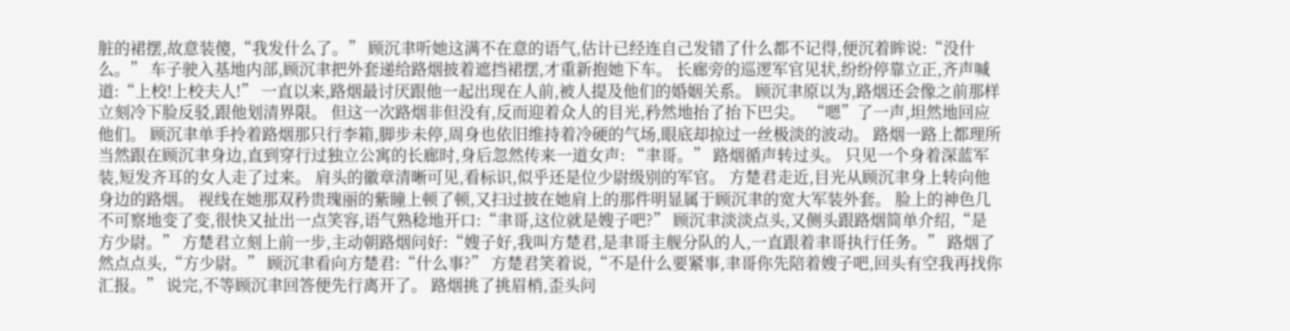脏的裙摆,故意装傻,“我发什么了。” 顾沉聿听她这满不在意的语气,估计已经连自己发错了什么都不记得,便沉着眸说:“没什么。” 车子驶入基地内部,顾沉聿把外套递给路烟披着遮挡裙摆,才重新抱她下车。 长廊旁的巡逻军官见状,纷纷停靠立正,齐声喊道:“上校!上校夫人!” 一直以来,路烟最讨厌跟他一起出现在人前,被人提及他们的婚姻关系。 顾沉聿原以为,路烟还会像之前那样立刻冷下脸反驳,跟他划清界限。 但这一次路烟非但没有,反而迎着众人的目光,矜然地抬了抬下巴尖。 “嗯”了一声,坦然地回应他们。 顾沉聿单手拎着路烟那只行李箱,脚步未停,周身也依旧维持着冷硬的气场,眼底却掠过一丝极淡的波动。 路烟一路上都理所当然跟在顾沉聿身边,直到穿行过独立公寓的长廊时,身后忽然传来一道女声: “聿哥。” 路烟循声转过头。 只见一个身着深蓝军装,短发齐耳的女人走了过来。 肩头的徽章清晰可见,看标识,似乎还是位少尉级别的军官。 方楚君走近,目光从顾沉聿身上转向他身边的路烟。 视线在她那双矜贵瑰丽的紫瞳上顿了顿,又扫过披在她肩上的那件明显属于顾沉聿的宽大军装外套。 脸上的神色几不可察地变了变,很快又扯出一点笑容,语气熟稔地开口:“聿哥,这位就是嫂子吧?” 顾沉聿淡淡点头,又侧头跟路烟简单介绍,“是方少尉。” 方楚君立刻上前一步,主动朝路烟问好:“嫂子好,我叫方楚君,是聿哥主舰分队的人,一直跟着聿哥执行任务。” 路烟了然点点头,“方少尉。” 顾沉聿看向方楚君:“什么事?” 方楚君笑着说,“不是什么要紧事,聿哥你先陪着嫂子吧,回头有空我再找你汇报。” 说完,不等顾沉聿回答便先行离开了。 路烟挑了挑眉梢,歪头问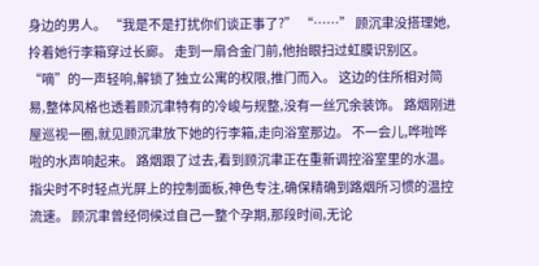身边的男人。 “我是不是打扰你们谈正事了?” “……” 顾沉聿没搭理她,拎着她行李箱穿过长廊。 走到一扇合金门前,他抬眼扫过虹膜识别区。 “嘀”的一声轻响,解锁了独立公寓的权限,推门而入。 这边的住所相对简易,整体风格也透着顾沉聿特有的冷峻与规整,没有一丝冗余装饰。 路烟刚进屋巡视一圈,就见顾沉聿放下她的行李箱,走向浴室那边。 不一会儿,哗啦哗啦的水声响起来。 路烟跟了过去,看到顾沉聿正在重新调控浴室里的水温。 指尖时不时轻点光屏上的控制面板,神色专注,确保精确到路烟所习惯的温控流速。 顾沉聿曾经伺候过自己一整个孕期,那段时间,无论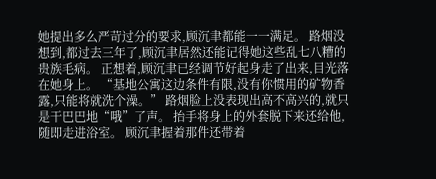她提出多么严苛过分的要求,顾沉聿都能一一满足。 路烟没想到,都过去三年了,顾沉聿居然还能记得她这些乱七八糟的贵族毛病。 正想着,顾沉聿已经调节好起身走了出来,目光落在她身上。 “基地公寓这边条件有限,没有你惯用的矿物香露,只能将就洗个澡。” 路烟脸上没表现出高不高兴的,就只是干巴巴地“哦”了声。 抬手将身上的外套脱下来还给他,随即走进浴室。 顾沉聿握着那件还带着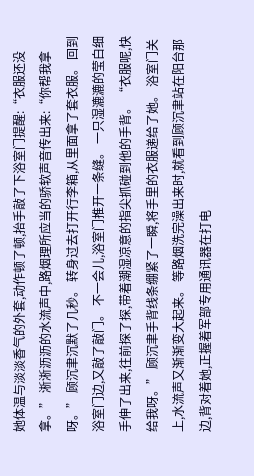她体温与淡淡香气的外套,动作顿了顿,抬手敲了下浴室门提醒:“衣服还没拿。” 淅淅沥沥的水流声中,路烟理所应当的骄软声音传出来:“你帮我拿呀。” 顾沉聿沉默了几秒。 转身过去打开行李箱,从里面拿了套衣服。 回到浴室门边,又敲了敲门。 不一会儿,浴室门推开一条缝。 一只湿漉漉的莹白细手伸了出来,往前探了探,带着潮湿凉意的指尖抓碰到他的手背。 “衣服呢,快给我呀。” 顾沉聿手背线条绷紧了一瞬,将手里的衣服递给了她。 浴室门关上,水流声又渐渐变大起来。 等路烟洗完澡出来时,就看到顾沉聿站在阳台那边,背对着她,正握着军部专用通讯器在打电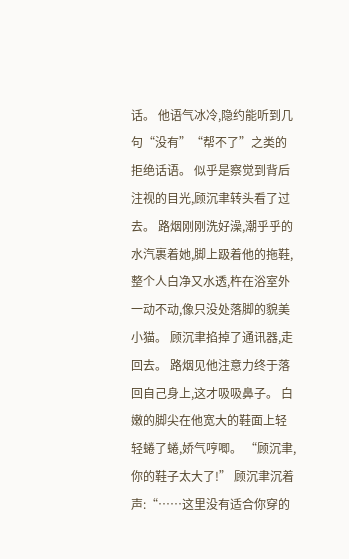话。 他语气冰冷,隐约能听到几句“没有”“帮不了”之类的拒绝话语。 似乎是察觉到背后注视的目光,顾沉聿转头看了过去。 路烟刚刚洗好澡,潮乎乎的水汽裹着她,脚上趿着他的拖鞋,整个人白净又水透,杵在浴室外一动不动,像只没处落脚的貌美小猫。 顾沉聿掐掉了通讯器,走回去。 路烟见他注意力终于落回自己身上,这才吸吸鼻子。 白嫩的脚尖在他宽大的鞋面上轻轻蜷了蜷,娇气哼唧。 “顾沉聿,你的鞋子太大了!” 顾沉聿沉着声:“……这里没有适合你穿的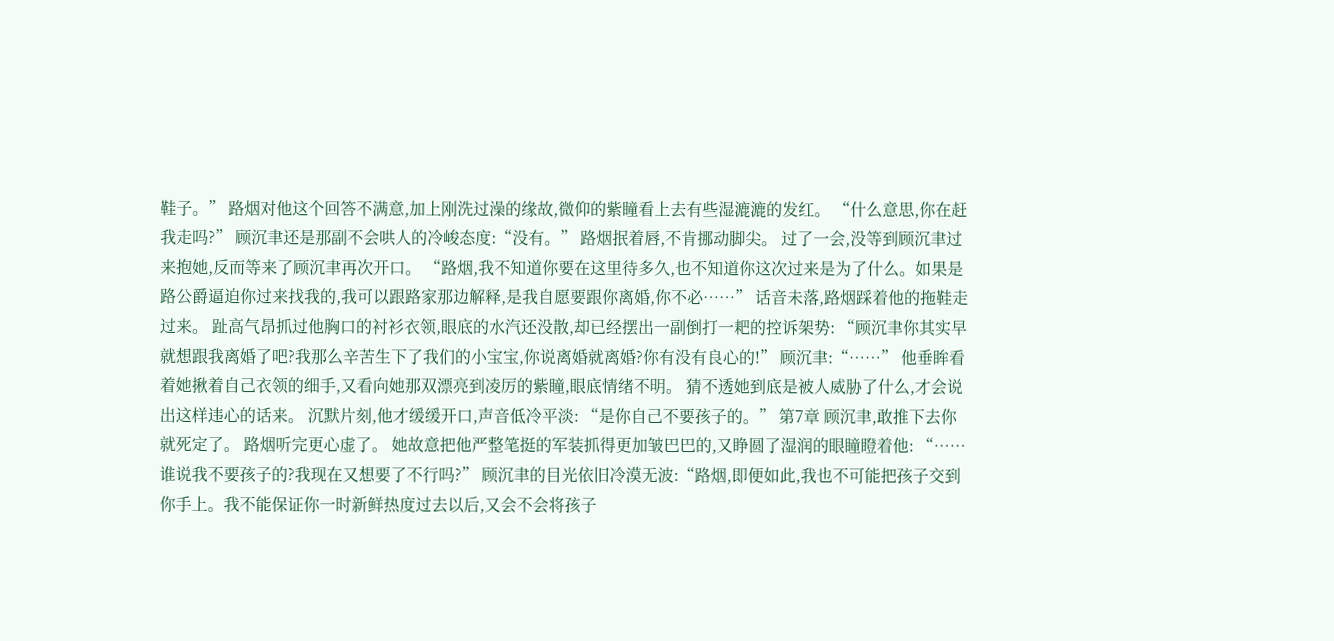鞋子。” 路烟对他这个回答不满意,加上刚洗过澡的缘故,微仰的紫瞳看上去有些湿漉漉的发红。 “什么意思,你在赶我走吗?” 顾沉聿还是那副不会哄人的冷峻态度:“没有。” 路烟抿着唇,不肯挪动脚尖。 过了一会,没等到顾沉聿过来抱她,反而等来了顾沉聿再次开口。 “路烟,我不知道你要在这里待多久,也不知道你这次过来是为了什么。如果是路公爵逼迫你过来找我的,我可以跟路家那边解释,是我自愿要跟你离婚,你不必……” 话音未落,路烟踩着他的拖鞋走过来。 趾高气昂抓过他胸口的衬衫衣领,眼底的水汽还没散,却已经摆出一副倒打一耙的控诉架势: “顾沉聿你其实早就想跟我离婚了吧?我那么辛苦生下了我们的小宝宝,你说离婚就离婚?你有没有良心的!” 顾沉聿:“……” 他垂眸看着她揪着自己衣领的细手,又看向她那双漂亮到凌厉的紫瞳,眼底情绪不明。 猜不透她到底是被人威胁了什么,才会说出这样违心的话来。 沉默片刻,他才缓缓开口,声音低冷平淡: “是你自己不要孩子的。” 第7章 顾沉聿,敢推下去你就死定了。 路烟听完更心虚了。 她故意把他严整笔挺的军装抓得更加皱巴巴的,又睁圆了湿润的眼瞳瞪着他: “……谁说我不要孩子的?我现在又想要了不行吗?” 顾沉聿的目光依旧冷漠无波:“路烟,即便如此,我也不可能把孩子交到你手上。我不能保证你一时新鲜热度过去以后,又会不会将孩子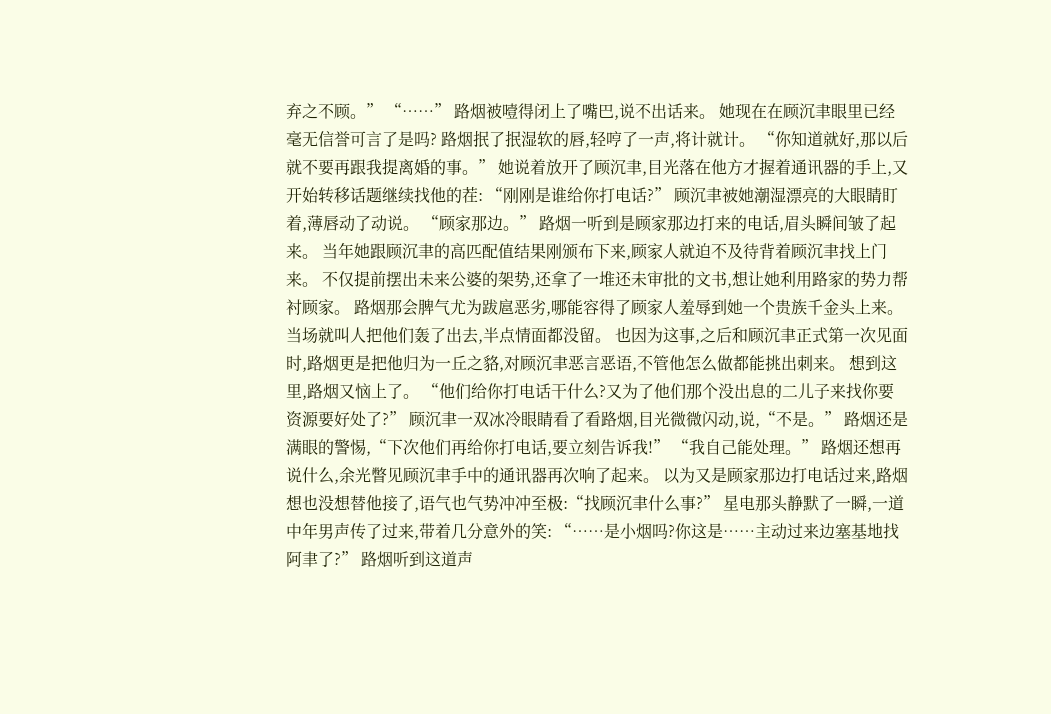弃之不顾。” “……” 路烟被噎得闭上了嘴巴,说不出话来。 她现在在顾沉聿眼里已经毫无信誉可言了是吗? 路烟抿了抿湿软的唇,轻哼了一声,将计就计。 “你知道就好,那以后就不要再跟我提离婚的事。” 她说着放开了顾沉聿,目光落在他方才握着通讯器的手上,又开始转移话题继续找他的茬: “刚刚是谁给你打电话?” 顾沉聿被她潮湿漂亮的大眼睛盯着,薄唇动了动说。 “顾家那边。” 路烟一听到是顾家那边打来的电话,眉头瞬间皱了起来。 当年她跟顾沉聿的高匹配值结果刚颁布下来,顾家人就迫不及待背着顾沉聿找上门来。 不仅提前摆出未来公婆的架势,还拿了一堆还未审批的文书,想让她利用路家的势力帮衬顾家。 路烟那会脾气尤为跋扈恶劣,哪能容得了顾家人羞辱到她一个贵族千金头上来。 当场就叫人把他们轰了出去,半点情面都没留。 也因为这事,之后和顾沉聿正式第一次见面时,路烟更是把他归为一丘之貉,对顾沉聿恶言恶语,不管他怎么做都能挑出刺来。 想到这里,路烟又恼上了。 “他们给你打电话干什么?又为了他们那个没出息的二儿子来找你要资源要好处了?” 顾沉聿一双冰冷眼睛看了看路烟,目光微微闪动,说,“不是。” 路烟还是满眼的警惕,“下次他们再给你打电话,要立刻告诉我!” “我自己能处理。” 路烟还想再说什么,余光瞥见顾沉聿手中的通讯器再次响了起来。 以为又是顾家那边打电话过来,路烟想也没想替他接了,语气也气势冲冲至极:“找顾沉聿什么事?” 星电那头静默了一瞬,一道中年男声传了过来,带着几分意外的笑: “……是小烟吗?你这是……主动过来边塞基地找阿聿了?” 路烟听到这道声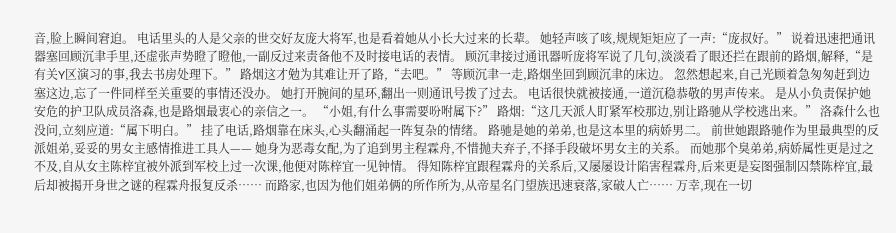音,脸上瞬间窘迫。 电话里头的人是父亲的世交好友庞大将军,也是看着她从小长大过来的长辈。 她轻声咳了咳,规规矩矩应了一声:“庞叔好。” 说着迅速把通讯器塞回顾沉聿手里,还虚张声势瞪了瞪他,一副反过来责备他不及时接电话的表情。 顾沉聿接过通讯器听庞将军说了几句,淡淡看了眼还拦在跟前的路烟,解释,“是有关Y区演习的事,我去书房处理下。” 路烟这才勉为其难让开了路,“去吧。” 等顾沉聿一走,路烟坐回到顾沉聿的床边。 忽然想起来,自己光顾着急匆匆赶到边塞这边,忘了一件同样至关重要的事情还没办。 她打开腕间的星环,翻出一则通讯号拨了过去。 电话很快就被接通,一道沉稳恭敬的男声传来。 是从小负责保护她安危的护卫队成员洛森,也是路烟最衷心的亲信之一。 “小姐,有什么事需要吩咐属下?” 路烟:“这几天派人盯紧军校那边,别让路驰从学校逃出来。” 洛森什么也没问,立刻应道:“属下明白。” 挂了电话,路烟靠在床头,心头翻涌起一阵复杂的情绪。 路驰是她的弟弟,也是这本里的病娇男二。 前世她跟路驰作为里最典型的反派姐弟,妥妥的男女主感情推进工具人—— 她身为恶毒女配,为了追到男主程霖舟,不惜抛夫弃子,不择手段破坏男女主的关系。 而她那个臭弟弟,病娇属性更是过之不及,自从女主陈梓宜被外派到军校上过一次课,他便对陈梓宜一见钟情。 得知陈梓宜跟程霖舟的关系后,又屡屡设计陷害程霖舟,后来更是妄图强制囚禁陈梓宜,最后却被揭开身世之谜的程霖舟报复反杀…… 而路家,也因为他们姐弟俩的所作所为,从帝星名门望族迅速衰落,家破人亡…… 万幸,现在一切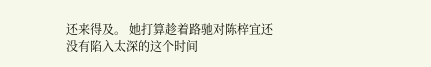还来得及。 她打算趁着路驰对陈梓宜还没有陷入太深的这个时间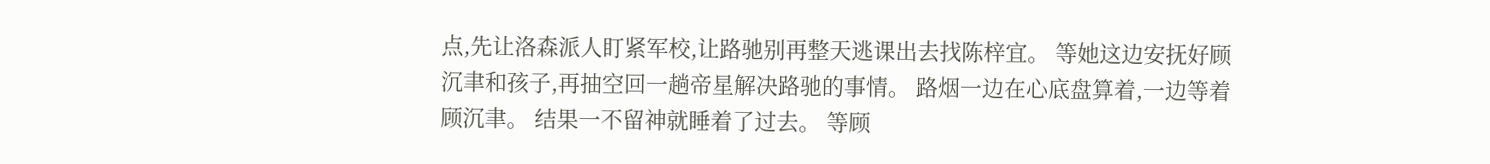点,先让洛森派人盯紧军校,让路驰别再整天逃课出去找陈梓宜。 等她这边安抚好顾沉聿和孩子,再抽空回一趟帝星解决路驰的事情。 路烟一边在心底盘算着,一边等着顾沉聿。 结果一不留神就睡着了过去。 等顾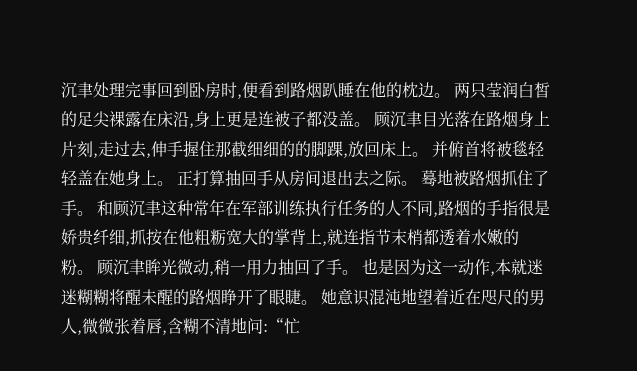沉聿处理完事回到卧房时,便看到路烟趴睡在他的枕边。 两只莹润白皙的足尖裸露在床沿,身上更是连被子都没盖。 顾沉聿目光落在路烟身上片刻,走过去,伸手握住那截细细的的脚踝,放回床上。 并俯首将被毯轻轻盖在她身上。 正打算抽回手从房间退出去之际。 蓦地被路烟抓住了手。 和顾沉聿这种常年在军部训练执行任务的人不同,路烟的手指很是娇贵纤细,抓按在他粗粝宽大的掌背上,就连指节末梢都透着水嫩的粉。 顾沉聿眸光微动,稍一用力抽回了手。 也是因为这一动作,本就迷迷糊糊将醒未醒的路烟睁开了眼睫。 她意识混沌地望着近在咫尺的男人,微微张着唇,含糊不清地问:“忙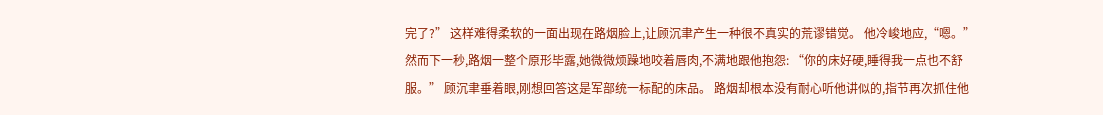完了?” 这样难得柔软的一面出现在路烟脸上,让顾沉聿产生一种很不真实的荒谬错觉。 他冷峻地应,“嗯。” 然而下一秒,路烟一整个原形毕露,她微微烦躁地咬着唇肉,不满地跟他抱怨: “你的床好硬,睡得我一点也不舒服。” 顾沉聿垂着眼,刚想回答这是军部统一标配的床品。 路烟却根本没有耐心听他讲似的,指节再次抓住他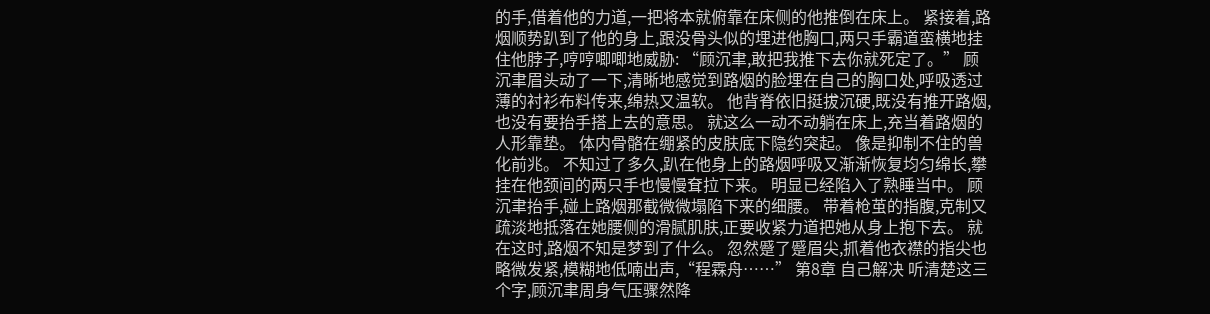的手,借着他的力道,一把将本就俯靠在床侧的他推倒在床上。 紧接着,路烟顺势趴到了他的身上,跟没骨头似的埋进他胸口,两只手霸道蛮横地挂住他脖子,哼哼唧唧地威胁: “顾沉聿,敢把我推下去你就死定了。” 顾沉聿眉头动了一下,清晰地感觉到路烟的脸埋在自己的胸口处,呼吸透过薄的衬衫布料传来,绵热又温软。 他背脊依旧挺拔沉硬,既没有推开路烟,也没有要抬手搭上去的意思。 就这么一动不动躺在床上,充当着路烟的人形靠垫。 体内骨骼在绷紧的皮肤底下隐约突起。 像是抑制不住的兽化前兆。 不知过了多久,趴在他身上的路烟呼吸又渐渐恢复均匀绵长,攀挂在他颈间的两只手也慢慢耷拉下来。 明显已经陷入了熟睡当中。 顾沉聿抬手,碰上路烟那截微微塌陷下来的细腰。 带着枪茧的指腹,克制又疏淡地抵落在她腰侧的滑腻肌肤,正要收紧力道把她从身上抱下去。 就在这时,路烟不知是梦到了什么。 忽然蹙了蹙眉尖,抓着他衣襟的指尖也略微发紧,模糊地低喃出声,“程霖舟……” 第8章 自己解决 听清楚这三个字,顾沉聿周身气压骤然降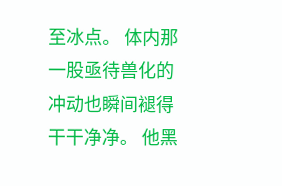至冰点。 体内那一股亟待兽化的冲动也瞬间褪得干干净净。 他黑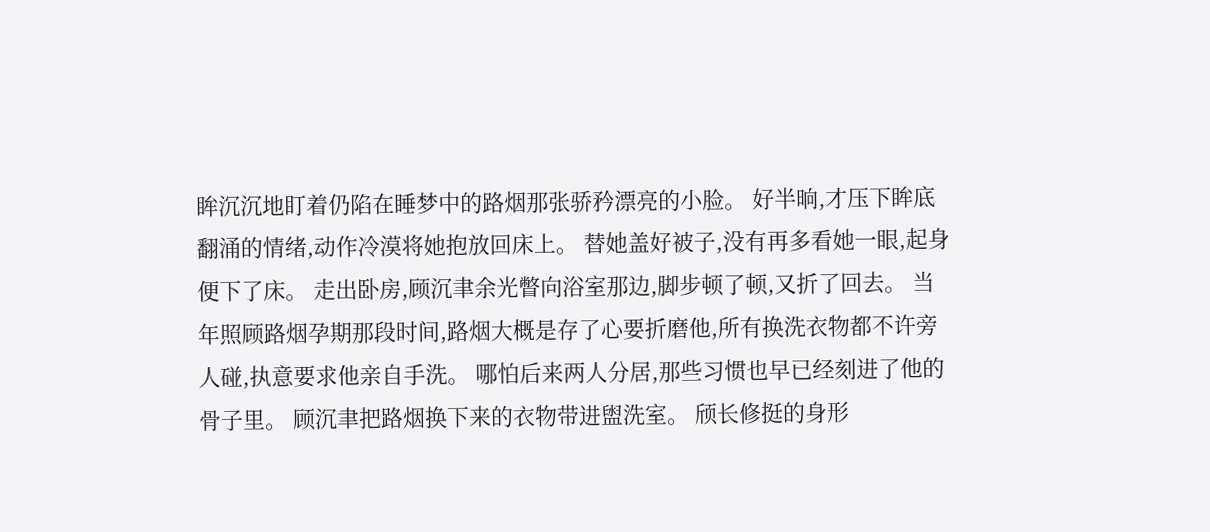眸沉沉地盯着仍陷在睡梦中的路烟那张骄矜漂亮的小脸。 好半晌,才压下眸底翻涌的情绪,动作冷漠将她抱放回床上。 替她盖好被子,没有再多看她一眼,起身便下了床。 走出卧房,顾沉聿余光瞥向浴室那边,脚步顿了顿,又折了回去。 当年照顾路烟孕期那段时间,路烟大概是存了心要折磨他,所有换洗衣物都不许旁人碰,执意要求他亲自手洗。 哪怕后来两人分居,那些习惯也早已经刻进了他的骨子里。 顾沉聿把路烟换下来的衣物带进盥洗室。 颀长修挺的身形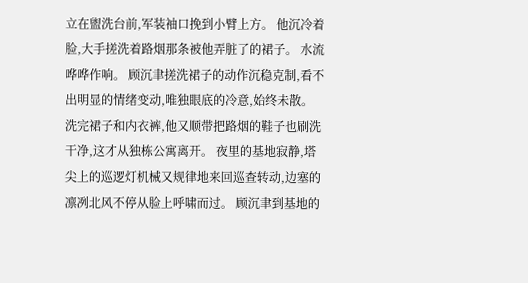立在盥洗台前,军装袖口挽到小臂上方。 他沉冷着脸,大手搓洗着路烟那条被他弄脏了的裙子。 水流哗哗作响。 顾沉聿搓洗裙子的动作沉稳克制,看不出明显的情绪变动,唯独眼底的冷意,始终未散。 洗完裙子和内衣裤,他又顺带把路烟的鞋子也刷洗干净,这才从独栋公寓离开。 夜里的基地寂静,塔尖上的巡逻灯机械又规律地来回巡查转动,边塞的凛冽北风不停从脸上呼啸而过。 顾沉聿到基地的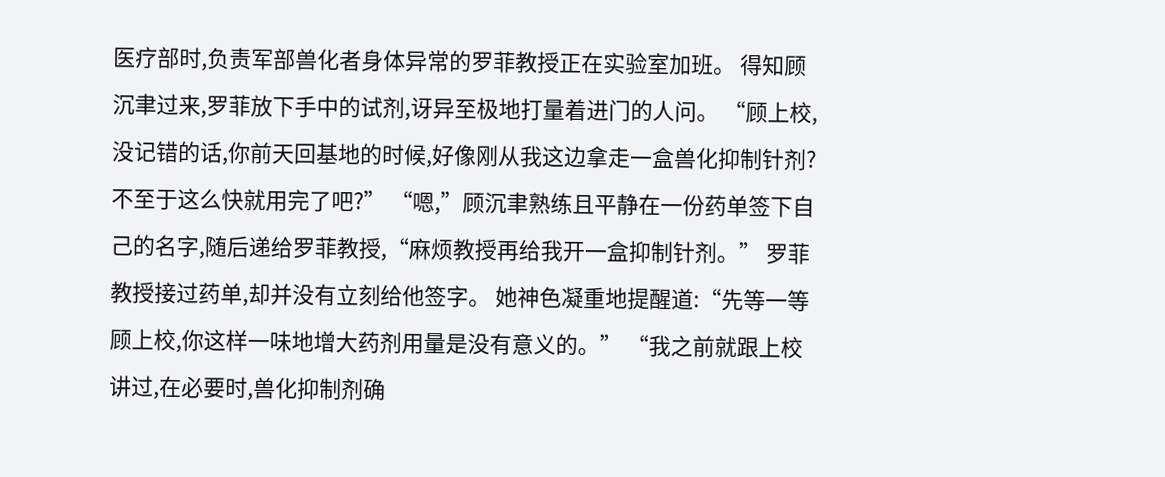医疗部时,负责军部兽化者身体异常的罗菲教授正在实验室加班。 得知顾沉聿过来,罗菲放下手中的试剂,讶异至极地打量着进门的人问。 “顾上校,没记错的话,你前天回基地的时候,好像刚从我这边拿走一盒兽化抑制针剂?不至于这么快就用完了吧?” “嗯,”顾沉聿熟练且平静在一份药单签下自己的名字,随后递给罗菲教授,“麻烦教授再给我开一盒抑制针剂。” 罗菲教授接过药单,却并没有立刻给他签字。 她神色凝重地提醒道:“先等一等顾上校,你这样一味地增大药剂用量是没有意义的。” “我之前就跟上校讲过,在必要时,兽化抑制剂确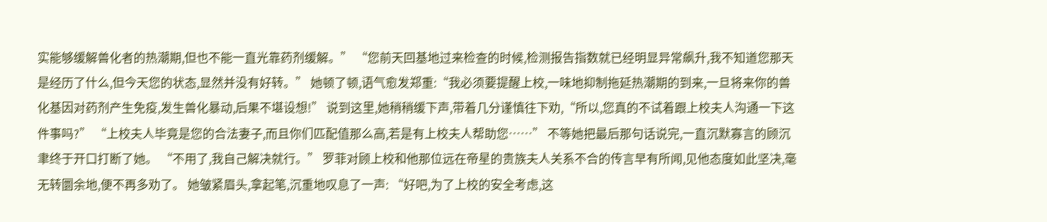实能够缓解兽化者的热潮期,但也不能一直光靠药剂缓解。” “您前天回基地过来检查的时候,检测报告指数就已经明显异常飙升,我不知道您那天是经历了什么,但今天您的状态,显然并没有好转。” 她顿了顿,语气愈发郑重:“我必须要提醒上校,一味地抑制拖延热潮期的到来,一旦将来你的兽化基因对药剂产生免疫,发生兽化暴动,后果不堪设想!” 说到这里,她稍稍缓下声,带着几分谨慎往下劝,“所以,您真的不试着跟上校夫人沟通一下这件事吗?” “上校夫人毕竟是您的合法妻子,而且你们匹配值那么高,若是有上校夫人帮助您……” 不等她把最后那句话说完,一直沉默寡言的顾沉聿终于开口打断了她。 “不用了,我自己解决就行。” 罗菲对顾上校和他那位远在帝星的贵族夫人关系不合的传言早有所闻,见他态度如此坚决,毫无转圜余地,便不再多劝了。 她皱紧眉头,拿起笔,沉重地叹息了一声: “好吧,为了上校的安全考虑,这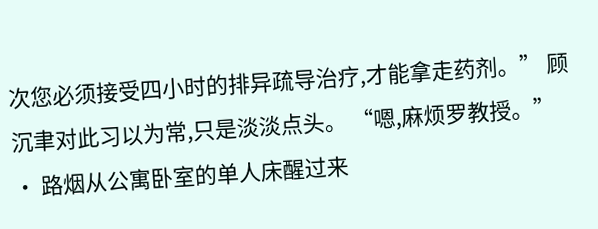次您必须接受四小时的排异疏导治疗,才能拿走药剂。” 顾沉聿对此习以为常,只是淡淡点头。 “嗯,麻烦罗教授。” · 路烟从公寓卧室的单人床醒过来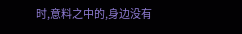时,意料之中的,身边没有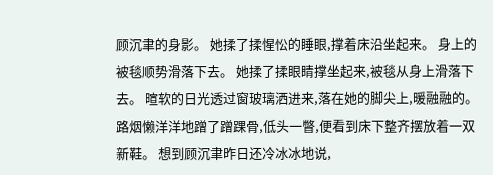顾沉聿的身影。 她揉了揉惺忪的睡眼,撑着床沿坐起来。 身上的被毯顺势滑落下去。 她揉了揉眼睛撑坐起来,被毯从身上滑落下去。 暄软的日光透过窗玻璃洒进来,落在她的脚尖上,暖融融的。 路烟懒洋洋地蹭了蹭踝骨,低头一瞥,便看到床下整齐摆放着一双新鞋。 想到顾沉聿昨日还冷冰冰地说,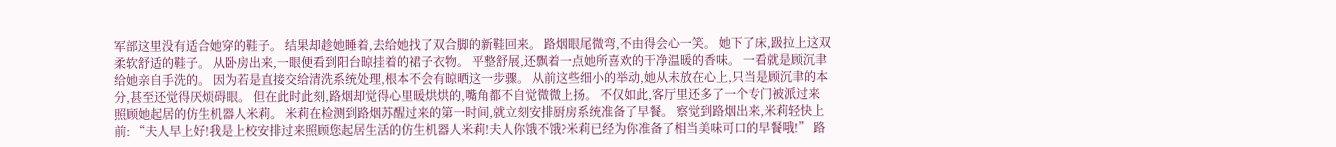军部这里没有适合她穿的鞋子。 结果却趁她睡着,去给她找了双合脚的新鞋回来。 路烟眼尾微弯,不由得会心一笑。 她下了床,趿拉上这双柔软舒适的鞋子。 从卧房出来,一眼便看到阳台晾挂着的裙子衣物。 平整舒展,还飘着一点她所喜欢的干净温暖的香味。 一看就是顾沉聿给她亲自手洗的。 因为若是直接交给清洗系统处理,根本不会有晾晒这一步骤。 从前这些细小的举动,她从未放在心上,只当是顾沉聿的本分,甚至还觉得厌烦碍眼。 但在此时此刻,路烟却觉得心里暖烘烘的,嘴角都不自觉微微上扬。 不仅如此,客厅里还多了一个专门被派过来照顾她起居的仿生机器人米莉。 米莉在检测到路烟苏醒过来的第一时间,就立刻安排厨房系统准备了早餐。 察觉到路烟出来,米莉轻快上前: “夫人早上好!我是上校安排过来照顾您起居生活的仿生机器人米莉!夫人你饿不饿?米莉已经为你准备了相当美味可口的早餐哦!” 路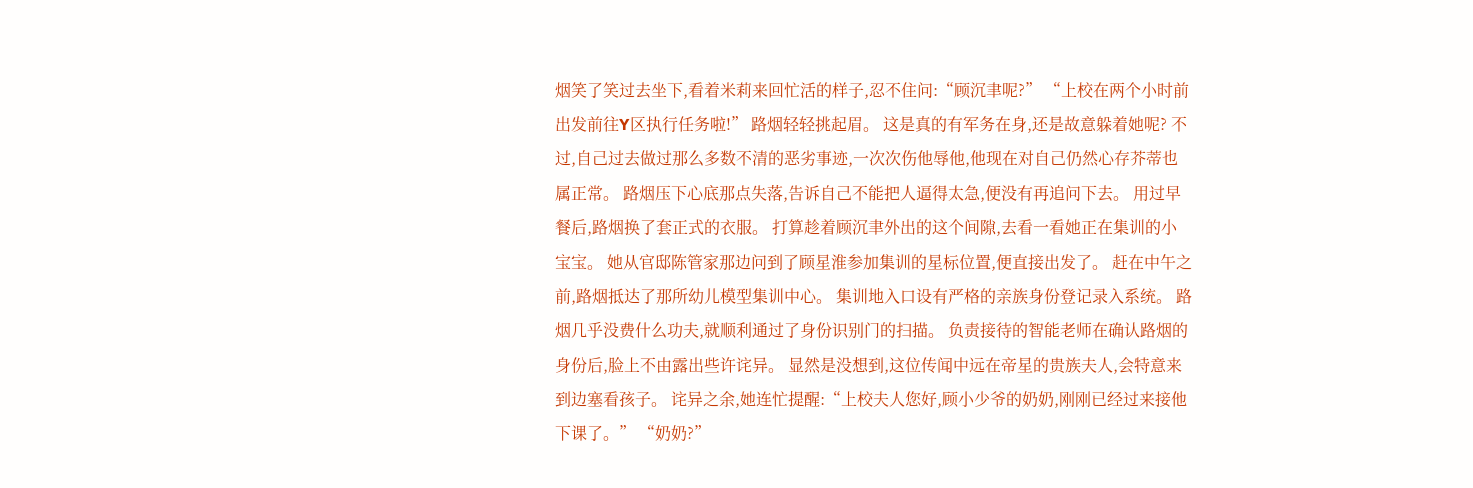烟笑了笑过去坐下,看着米莉来回忙活的样子,忍不住问:“顾沉聿呢?” “上校在两个小时前出发前往Y区执行任务啦!” 路烟轻轻挑起眉。 这是真的有军务在身,还是故意躲着她呢? 不过,自己过去做过那么多数不清的恶劣事迹,一次次伤他辱他,他现在对自己仍然心存芥蒂也属正常。 路烟压下心底那点失落,告诉自己不能把人逼得太急,便没有再追问下去。 用过早餐后,路烟换了套正式的衣服。 打算趁着顾沉聿外出的这个间隙,去看一看她正在集训的小宝宝。 她从官邸陈管家那边问到了顾星淮参加集训的星标位置,便直接出发了。 赶在中午之前,路烟抵达了那所幼儿模型集训中心。 集训地入口设有严格的亲族身份登记录入系统。 路烟几乎没费什么功夫,就顺利通过了身份识别门的扫描。 负责接待的智能老师在确认路烟的身份后,脸上不由露出些许诧异。 显然是没想到,这位传闻中远在帝星的贵族夫人,会特意来到边塞看孩子。 诧异之余,她连忙提醒:“上校夫人您好,顾小少爷的奶奶,刚刚已经过来接他下课了。” “奶奶?”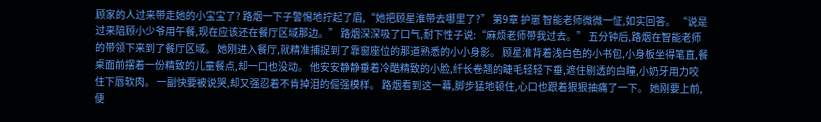顾家的人过来带走她的小宝宝了? 路烟一下子警惕地拧起了眉,“她把顾星淮带去哪里了?” 第9章 护崽 智能老师微微一怔,如实回答。 “说是过来陪顾小少爷用午餐,现在应该还在餐厅区域那边。” 路烟深深吸了口气,耐下性子说:“麻烦老师带我过去。” 五分钟后,路烟在智能老师的带领下来到了餐厅区域。 她刚进入餐厅,就精准捕捉到了靠窗座位的那道熟悉的小小身影。 顾星淮背着浅白色的小书包,小身板坐得笔直,餐桌面前摆着一份精致的儿童餐点,却一口也没动。 他安安静静垂着冷酷精致的小脸,纤长卷翘的睫毛轻轻下垂,遮住剔透的白瞳,小奶牙用力咬住下唇软肉。 一副快要被说哭,却又强忍着不肯掉泪的倔强模样。 路烟看到这一幕,脚步猛地顿住,心口也跟着狠狠抽痛了一下。 她刚要上前,便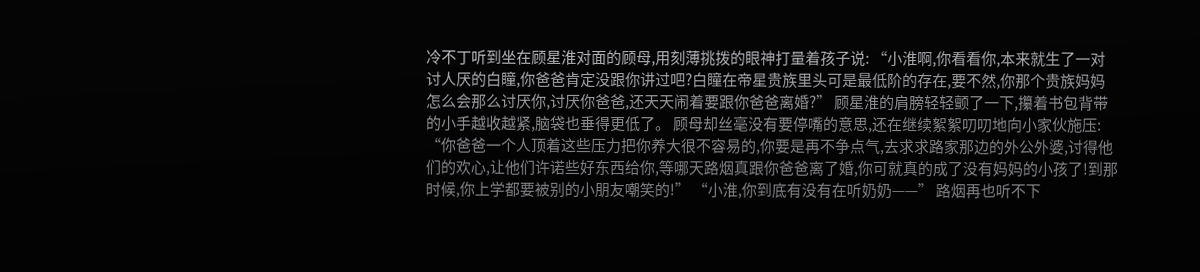冷不丁听到坐在顾星淮对面的顾母,用刻薄挑拨的眼神打量着孩子说: “小淮啊,你看看你,本来就生了一对讨人厌的白瞳,你爸爸肯定没跟你讲过吧?白瞳在帝星贵族里头可是最低阶的存在,要不然,你那个贵族妈妈怎么会那么讨厌你,讨厌你爸爸,还天天闹着要跟你爸爸离婚?” 顾星淮的肩膀轻轻颤了一下,攥着书包背带的小手越收越紧,脑袋也垂得更低了。 顾母却丝毫没有要停嘴的意思,还在继续絮絮叨叨地向小家伙施压: “你爸爸一个人顶着这些压力把你养大很不容易的,你要是再不争点气,去求求路家那边的外公外婆,讨得他们的欢心,让他们许诺些好东西给你,等哪天路烟真跟你爸爸离了婚,你可就真的成了没有妈妈的小孩了!到那时候,你上学都要被别的小朋友嘲笑的!” “小淮,你到底有没有在听奶奶——” 路烟再也听不下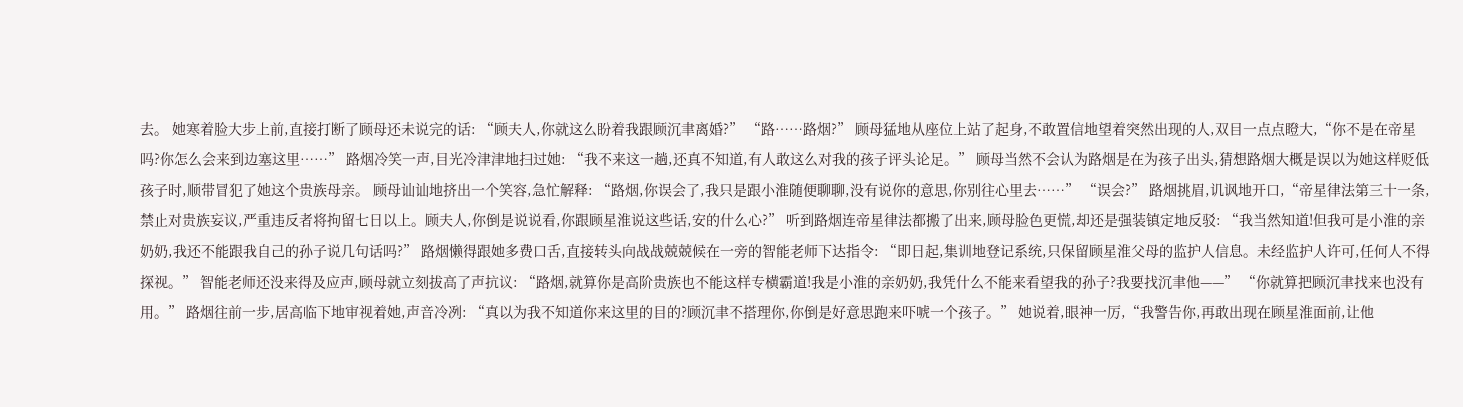去。 她寒着脸大步上前,直接打断了顾母还未说完的话: “顾夫人,你就这么盼着我跟顾沉聿离婚?” “路……路烟?” 顾母猛地从座位上站了起身,不敢置信地望着突然出现的人,双目一点点瞪大,“你不是在帝星吗?你怎么会来到边塞这里……” 路烟冷笑一声,目光冷津津地扫过她: “我不来这一趟,还真不知道,有人敢这么对我的孩子评头论足。” 顾母当然不会认为路烟是在为孩子出头,猜想路烟大概是误以为她这样贬低孩子时,顺带冒犯了她这个贵族母亲。 顾母讪讪地挤出一个笑容,急忙解释: “路烟,你误会了,我只是跟小淮随便聊聊,没有说你的意思,你别往心里去……” “误会?” 路烟挑眉,讥讽地开口,“帝星律法第三十一条,禁止对贵族妄议,严重违反者将拘留七日以上。顾夫人,你倒是说说看,你跟顾星淮说这些话,安的什么心?” 听到路烟连帝星律法都搬了出来,顾母脸色更慌,却还是强装镇定地反驳: “我当然知道!但我可是小淮的亲奶奶,我还不能跟我自己的孙子说几句话吗?” 路烟懒得跟她多费口舌,直接转头向战战兢兢候在一旁的智能老师下达指令: “即日起,集训地登记系统,只保留顾星淮父母的监护人信息。未经监护人许可,任何人不得探视。” 智能老师还没来得及应声,顾母就立刻拔高了声抗议: “路烟,就算你是高阶贵族也不能这样专横霸道!我是小淮的亲奶奶,我凭什么不能来看望我的孙子?我要找沉聿他——” “你就算把顾沉聿找来也没有用。” 路烟往前一步,居高临下地审视着她,声音冷冽: “真以为我不知道你来这里的目的?顾沉聿不搭理你,你倒是好意思跑来吓唬一个孩子。” 她说着,眼神一厉,“我警告你,再敢出现在顾星淮面前,让他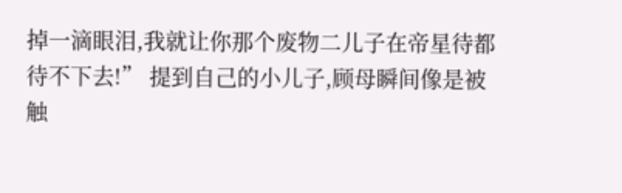掉一滴眼泪,我就让你那个废物二儿子在帝星待都待不下去!” 提到自己的小儿子,顾母瞬间像是被触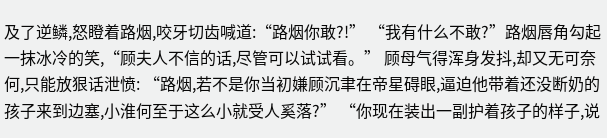及了逆鳞,怒瞪着路烟,咬牙切齿喊道:“路烟你敢?!” “我有什么不敢?”路烟唇角勾起一抹冰冷的笑,“顾夫人不信的话,尽管可以试试看。” 顾母气得浑身发抖,却又无可奈何,只能放狠话泄愤: “路烟,若不是你当初嫌顾沉聿在帝星碍眼,逼迫他带着还没断奶的孩子来到边塞,小淮何至于这么小就受人奚落?” “你现在装出一副护着孩子的样子,说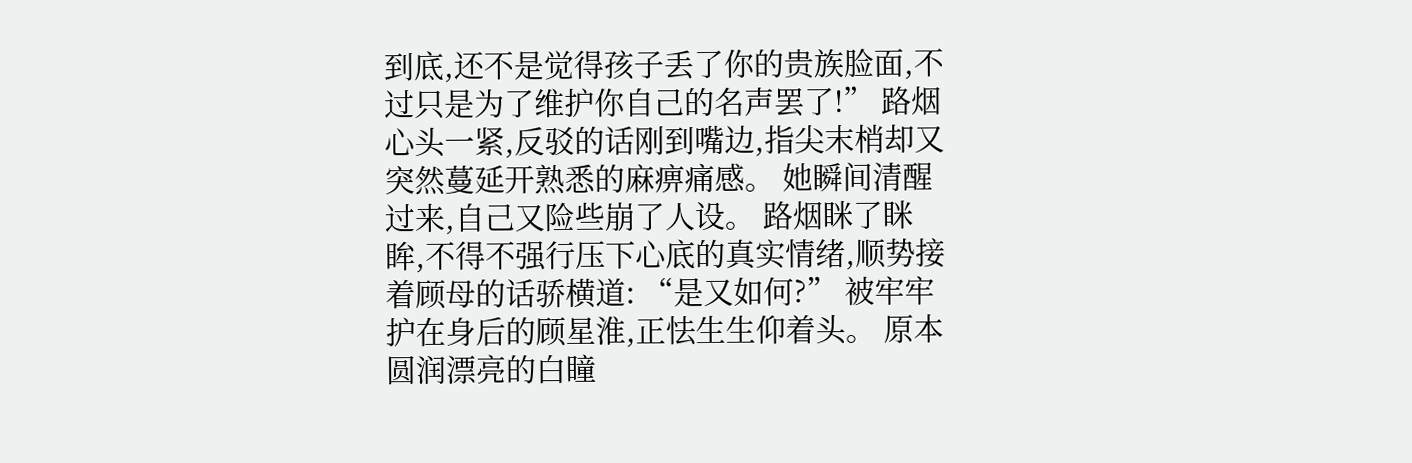到底,还不是觉得孩子丢了你的贵族脸面,不过只是为了维护你自己的名声罢了!” 路烟心头一紧,反驳的话刚到嘴边,指尖末梢却又突然蔓延开熟悉的麻痹痛感。 她瞬间清醒过来,自己又险些崩了人设。 路烟眯了眯眸,不得不强行压下心底的真实情绪,顺势接着顾母的话骄横道: “是又如何?” 被牢牢护在身后的顾星淮,正怯生生仰着头。 原本圆润漂亮的白瞳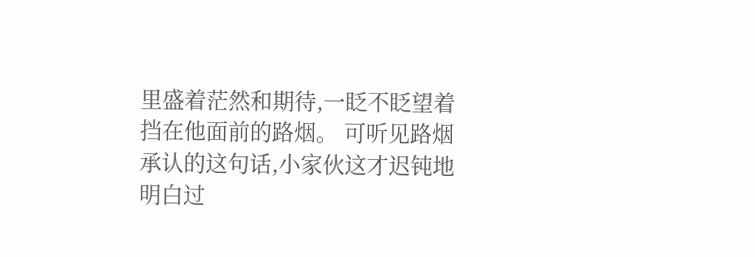里盛着茫然和期待,一眨不眨望着挡在他面前的路烟。 可听见路烟承认的这句话,小家伙这才迟钝地明白过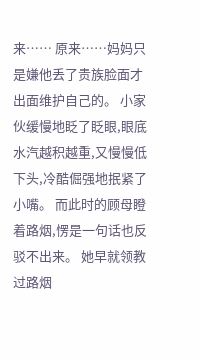来…… 原来……妈妈只是嫌他丢了贵族脸面才出面维护自己的。 小家伙缓慢地眨了眨眼,眼底水汽越积越重,又慢慢低下头,冷酷倔强地抿紧了小嘴。 而此时的顾母瞪着路烟,愣是一句话也反驳不出来。 她早就领教过路烟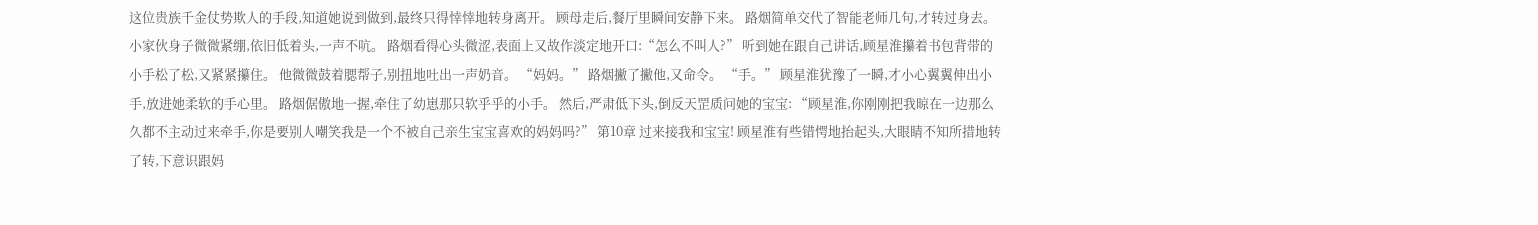这位贵族千金仗势欺人的手段,知道她说到做到,最终只得悻悻地转身离开。 顾母走后,餐厅里瞬间安静下来。 路烟简单交代了智能老师几句,才转过身去。 小家伙身子微微紧绷,依旧低着头,一声不吭。 路烟看得心头微涩,表面上又故作淡定地开口:“怎么不叫人?” 听到她在跟自己讲话,顾星淮攥着书包背带的小手松了松,又紧紧攥住。 他微微鼓着腮帮子,别扭地吐出一声奶音。 “妈妈。” 路烟撇了撇他,又命令。 “手。” 顾星淮犹豫了一瞬,才小心翼翼伸出小手,放进她柔软的手心里。 路烟倨傲地一握,牵住了幼崽那只软乎乎的小手。 然后,严肃低下头,倒反天罡质问她的宝宝: “顾星淮,你刚刚把我晾在一边那么久都不主动过来牵手,你是要别人嘲笑我是一个不被自己亲生宝宝喜欢的妈妈吗?” 第10章 过来接我和宝宝! 顾星淮有些错愕地抬起头,大眼睛不知所措地转了转,下意识跟妈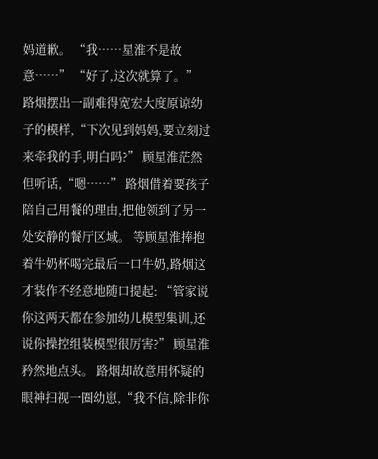妈道歉。 “我……星淮不是故意……” “好了,这次就算了。” 路烟摆出一副难得宽宏大度原谅幼子的模样,“下次见到妈妈,要立刻过来牵我的手,明白吗?” 顾星淮茫然但听话,“嗯……” 路烟借着要孩子陪自己用餐的理由,把他领到了另一处安静的餐厅区域。 等顾星淮捧抱着牛奶杯喝完最后一口牛奶,路烟这才装作不经意地随口提起: “管家说你这两天都在参加幼儿模型集训,还说你操控组装模型很厉害?” 顾星淮矜然地点头。 路烟却故意用怀疑的眼神扫视一圈幼崽,“我不信,除非你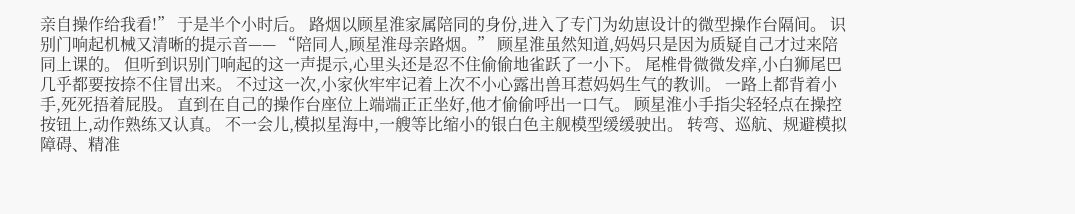亲自操作给我看!” 于是半个小时后。 路烟以顾星淮家属陪同的身份,进入了专门为幼崽设计的微型操作台隔间。 识别门响起机械又清晰的提示音—— “陪同人,顾星淮母亲路烟。” 顾星淮虽然知道,妈妈只是因为质疑自己才过来陪同上课的。 但听到识别门响起的这一声提示,心里头还是忍不住偷偷地雀跃了一小下。 尾椎骨微微发痒,小白狮尾巴几乎都要按捺不住冒出来。 不过这一次,小家伙牢牢记着上次不小心露出兽耳惹妈妈生气的教训。 一路上都背着小手,死死捂着屁股。 直到在自己的操作台座位上端端正正坐好,他才偷偷呼出一口气。 顾星淮小手指尖轻轻点在操控按钮上,动作熟练又认真。 不一会儿,模拟星海中,一艘等比缩小的银白色主舰模型缓缓驶出。 转弯、巡航、规避模拟障碍、精准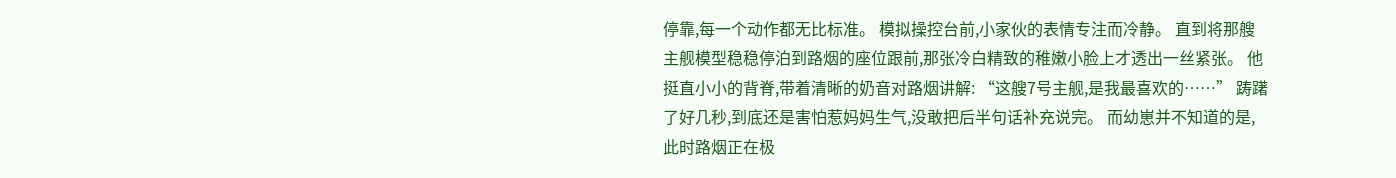停靠,每一个动作都无比标准。 模拟操控台前,小家伙的表情专注而冷静。 直到将那艘主舰模型稳稳停泊到路烟的座位跟前,那张冷白精致的稚嫩小脸上才透出一丝紧张。 他挺直小小的背脊,带着清晰的奶音对路烟讲解: “这艘7号主舰,是我最喜欢的……” 踌躇了好几秒,到底还是害怕惹妈妈生气,没敢把后半句话补充说完。 而幼崽并不知道的是,此时路烟正在极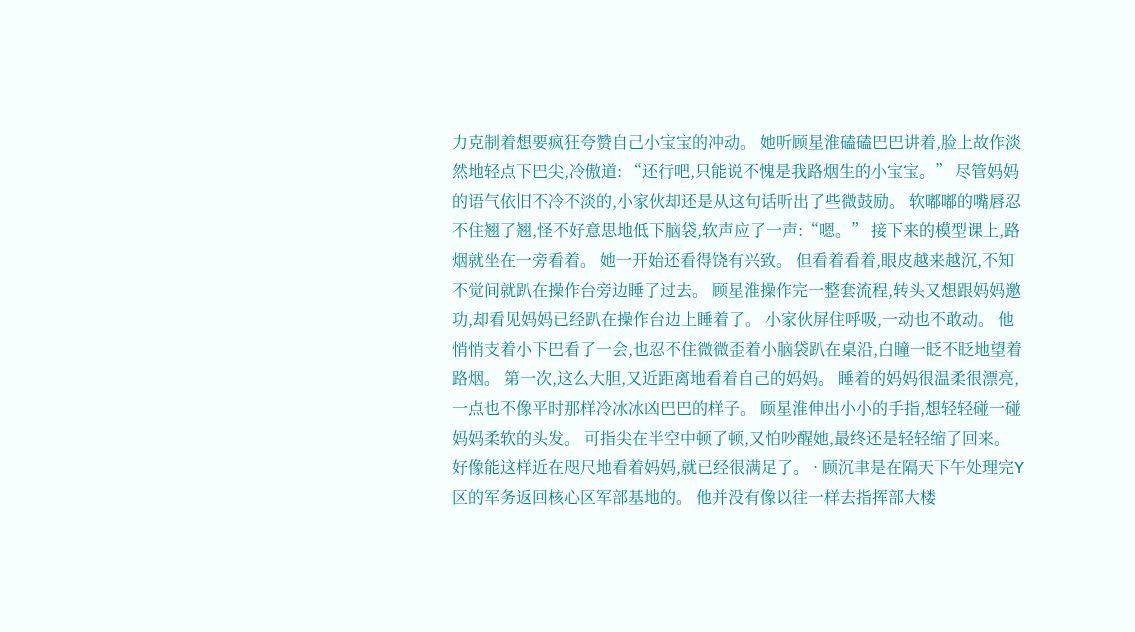力克制着想要疯狂夸赞自己小宝宝的冲动。 她听顾星淮磕磕巴巴讲着,脸上故作淡然地轻点下巴尖,冷傲道: “还行吧,只能说不愧是我路烟生的小宝宝。” 尽管妈妈的语气依旧不冷不淡的,小家伙却还是从这句话听出了些微鼓励。 软嘟嘟的嘴唇忍不住翘了翘,怪不好意思地低下脑袋,软声应了一声:“嗯。” 接下来的模型课上,路烟就坐在一旁看着。 她一开始还看得饶有兴致。 但看着看着,眼皮越来越沉,不知不觉间就趴在操作台旁边睡了过去。 顾星淮操作完一整套流程,转头又想跟妈妈邀功,却看见妈妈已经趴在操作台边上睡着了。 小家伙屏住呼吸,一动也不敢动。 他悄悄支着小下巴看了一会,也忍不住微微歪着小脑袋趴在桌沿,白瞳一眨不眨地望着路烟。 第一次,这么大胆,又近距离地看着自己的妈妈。 睡着的妈妈很温柔很漂亮,一点也不像平时那样冷冰冰凶巴巴的样子。 顾星淮伸出小小的手指,想轻轻碰一碰妈妈柔软的头发。 可指尖在半空中顿了顿,又怕吵醒她,最终还是轻轻缩了回来。 好像能这样近在咫尺地看着妈妈,就已经很满足了。 · 顾沉聿是在隔天下午处理完Y区的军务返回核心区军部基地的。 他并没有像以往一样去指挥部大楼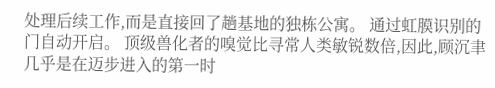处理后续工作,而是直接回了趟基地的独栋公寓。 通过虹膜识别的门自动开启。 顶级兽化者的嗅觉比寻常人类敏锐数倍,因此,顾沉聿几乎是在迈步进入的第一时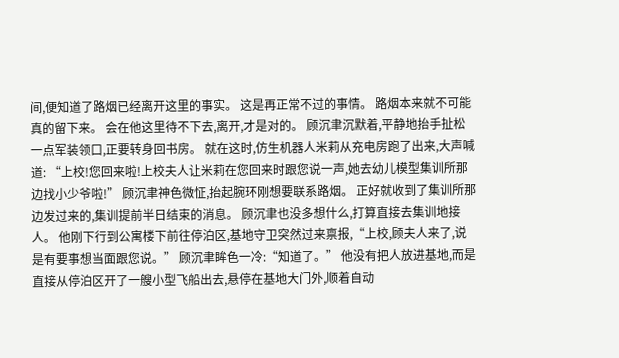间,便知道了路烟已经离开这里的事实。 这是再正常不过的事情。 路烟本来就不可能真的留下来。 会在他这里待不下去,离开,才是对的。 顾沉聿沉默着,平静地抬手扯松一点军装领口,正要转身回书房。 就在这时,仿生机器人米莉从充电房跑了出来,大声喊道: “上校!您回来啦!上校夫人让米莉在您回来时跟您说一声,她去幼儿模型集训所那边找小少爷啦!” 顾沉聿神色微怔,抬起腕环刚想要联系路烟。 正好就收到了集训所那边发过来的,集训提前半日结束的消息。 顾沉聿也没多想什么,打算直接去集训地接人。 他刚下行到公寓楼下前往停泊区,基地守卫突然过来禀报,“上校,顾夫人来了,说是有要事想当面跟您说。” 顾沉聿眸色一冷:“知道了。” 他没有把人放进基地,而是直接从停泊区开了一艘小型飞船出去,悬停在基地大门外,顺着自动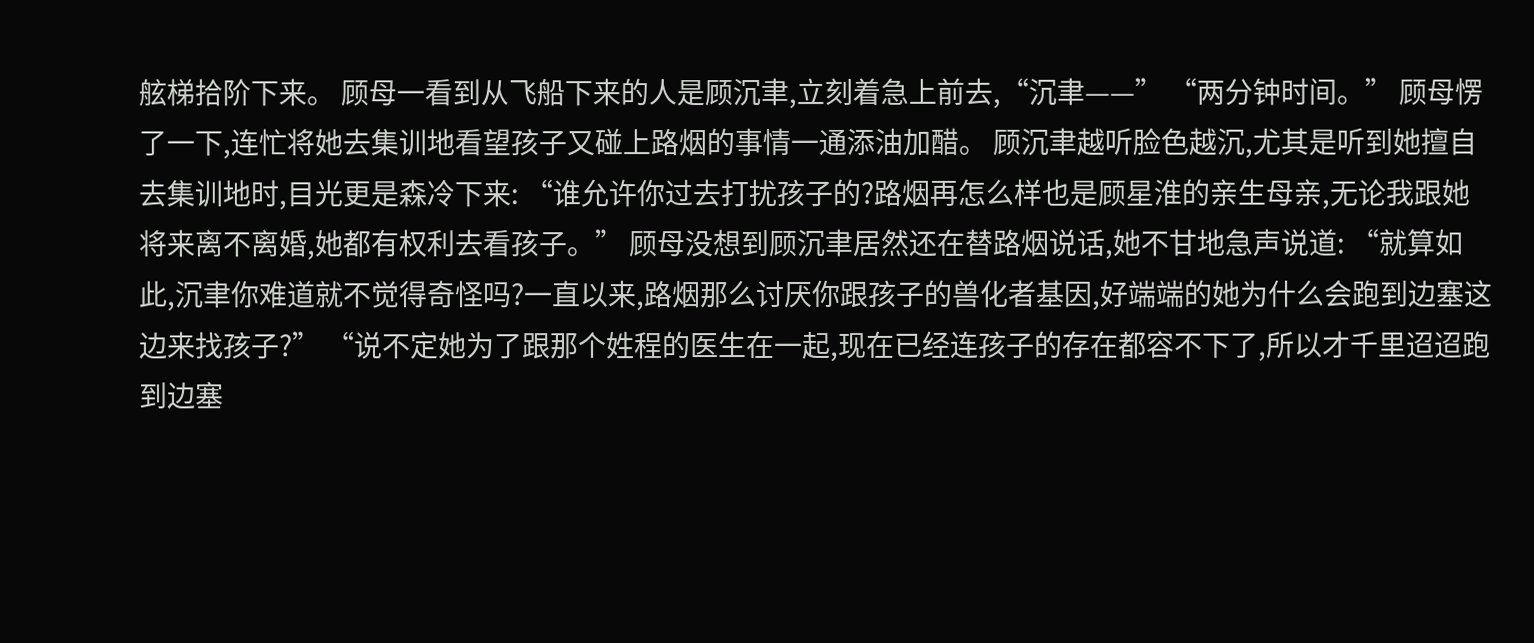舷梯拾阶下来。 顾母一看到从飞船下来的人是顾沉聿,立刻着急上前去,“沉聿——” “两分钟时间。” 顾母愣了一下,连忙将她去集训地看望孩子又碰上路烟的事情一通添油加醋。 顾沉聿越听脸色越沉,尤其是听到她擅自去集训地时,目光更是森冷下来: “谁允许你过去打扰孩子的?路烟再怎么样也是顾星淮的亲生母亲,无论我跟她将来离不离婚,她都有权利去看孩子。” 顾母没想到顾沉聿居然还在替路烟说话,她不甘地急声说道: “就算如此,沉聿你难道就不觉得奇怪吗?一直以来,路烟那么讨厌你跟孩子的兽化者基因,好端端的她为什么会跑到边塞这边来找孩子?” “说不定她为了跟那个姓程的医生在一起,现在已经连孩子的存在都容不下了,所以才千里迢迢跑到边塞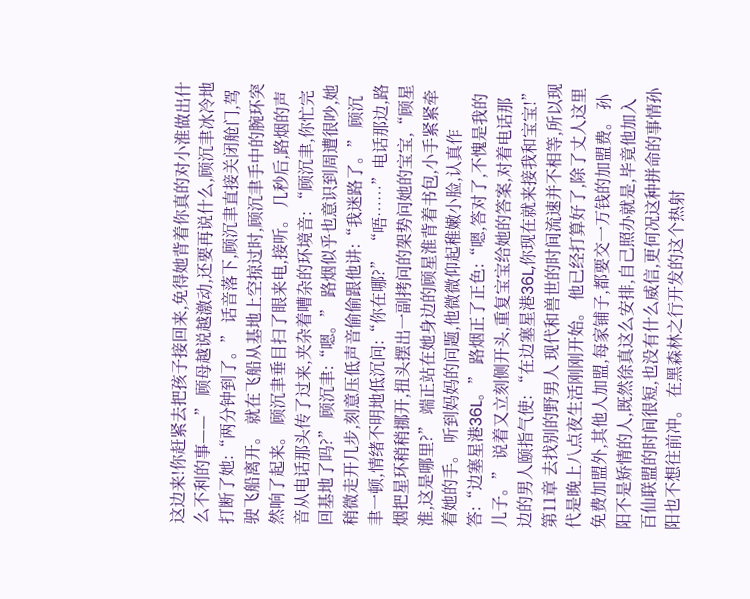这边来!你赶紧去把孩子接回来,免得她背着你真的对小淮做出什么不利的事——” 顾母越说越激动,还要再说什么,顾沉聿冰冷地打断了她:“两分钟到了。” 话音落下,顾沉聿直接关闭舱门,驾驶飞船离开。 就在飞船从基地上空掠过时,顾沉聿手中的腕环突然响了起来。 顾沉聿垂目扫了眼来电,接听。 几秒后,路烟的声音从电话那头传了过来,夹杂着嘈杂的环境音: “顾沉聿,你忙完回基地了吗?” 顾沉聿:“嗯。” 路烟似乎也意识到周遭很吵,她稍微走开几步,刻意压低声音偷偷跟他讲:“我迷路了。” 顾沉聿一顿,情绪不明地低沉问:“你在哪?” “唔……”电话那边,路烟把星环稍稍挪开,扭头摆出一副拷问的架势问她的宝宝,“顾星淮,这是哪里?” 端正站在她身边的顾星淮背着书包,小手紧紧牵着她的手。 听到妈妈的问题,他微微仰起稚嫩小脸,认真作答:“边塞星港36L。” 路烟正了正色:“嗯,答对了,不愧是我的儿子。” 说着又立刻侧开头,重复宝宝给她的答案,对着电话那边的男人颐指气使: “在边塞星港36L,你现在就来接我和宝宝!” 第11章 去找别的野男人 现代和兽世的时间流速并不相等,所以现代是晚上八点夜生活刚刚开始。 他已经打算好了,除了丈人这里免费加盟外,其他人加盟,每家铺子,都要交一万钱的加盟费。 孙阳不是矫情的人,既然徐真这么安排,自己照办就是,毕竟他加入百仙联盟的时间很短,也没有什么威信,更何况这种拼命的事情孙阳也不想往前冲。 在黑森林之行开发的这个热射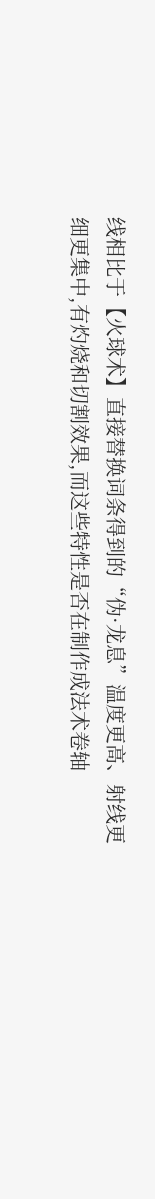线相比于【火球术】直接替换词条得到的“伪·龙息”温度更高、射线更细更集中,有灼烧和切割效果,而这些特性是否在制作成法术卷轴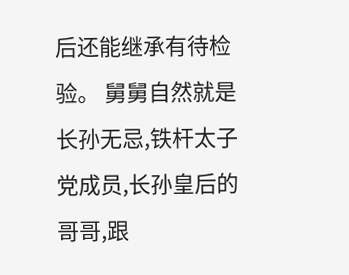后还能继承有待检验。 舅舅自然就是长孙无忌,铁杆太子党成员,长孙皇后的哥哥,跟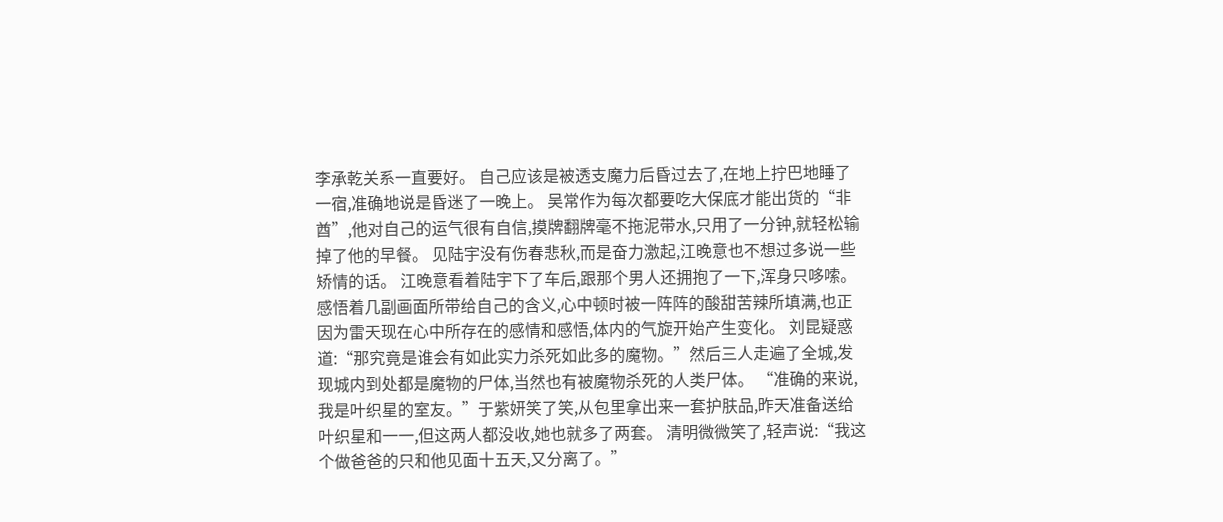李承乾关系一直要好。 自己应该是被透支魔力后昏过去了,在地上拧巴地睡了一宿,准确地说是昏迷了一晚上。 吴常作为每次都要吃大保底才能出货的“非酋”,他对自己的运气很有自信,摸牌翻牌毫不拖泥带水,只用了一分钟,就轻松输掉了他的早餐。 见陆宇没有伤春悲秋,而是奋力激起,江晚意也不想过多说一些矫情的话。 江晚意看着陆宇下了车后,跟那个男人还拥抱了一下,浑身只哆嗦。 感悟着几副画面所带给自己的含义,心中顿时被一阵阵的酸甜苦辣所填满,也正因为雷天现在心中所存在的感情和感悟,体内的气旋开始产生变化。 刘昆疑惑道:“那究竟是谁会有如此实力杀死如此多的魔物。”然后三人走遍了全城,发现城内到处都是魔物的尸体,当然也有被魔物杀死的人类尸体。 “准确的来说,我是叶织星的室友。”于紫妍笑了笑,从包里拿出来一套护肤品,昨天准备送给叶织星和一一,但这两人都没收,她也就多了两套。 清明微微笑了,轻声说:“我这个做爸爸的只和他见面十五天,又分离了。”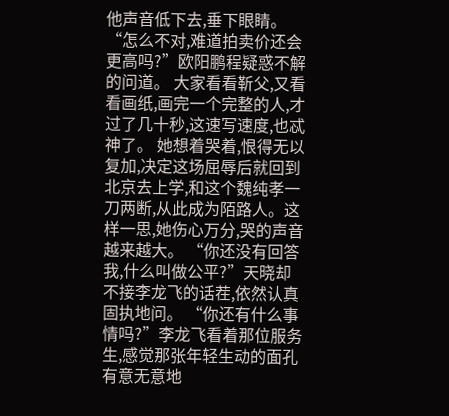他声音低下去,垂下眼睛。 “怎么不对,难道拍卖价还会更高吗?”欧阳鹏程疑惑不解的问道。 大家看看靳父,又看看画纸,画完一个完整的人,才过了几十秒,这速写速度,也忒神了。 她想着哭着,恨得无以复加,决定这场屈辱后就回到北京去上学,和这个魏纯孝一刀两断,从此成为陌路人。这样一思,她伤心万分,哭的声音越来越大。 “你还没有回答我,什么叫做公平?”天晓却不接李龙飞的话茬,依然认真固执地问。 “你还有什么事情吗?”李龙飞看着那位服务生,感觉那张年轻生动的面孔有意无意地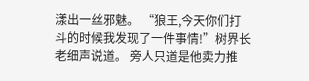漾出一丝邪魅。 “狼王,今天你们打斗的时候我发现了一件事情!”树界长老细声说道。 旁人只道是他卖力推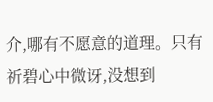介,哪有不愿意的道理。只有祈碧心中微讶,没想到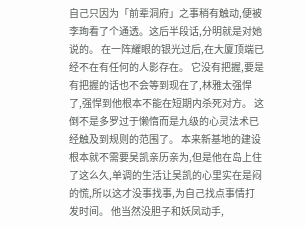自己只因为「前辈洞府」之事稍有触动,便被李珣看了个通透。这后半段话,分明就是对她说的。 在一阵耀眼的银光过后,在大厦顶端已经不在有任何的人影存在。 它没有把握,要是有把握的话也不会等到现在了,林雅太强悍了,强悍到他根本不能在短期内杀死对方。 这倒不是多罗过于懒惰而是九级的心灵法术已经触及到规则的范围了。 本来新基地的建设根本就不需要吴凯亲历亲为,但是他在岛上住了这么久,单调的生活让吴凯的心里实在是闷的慌,所以这才没事找事,为自己找点事情打发时间。 他当然没胆子和妖凤动手,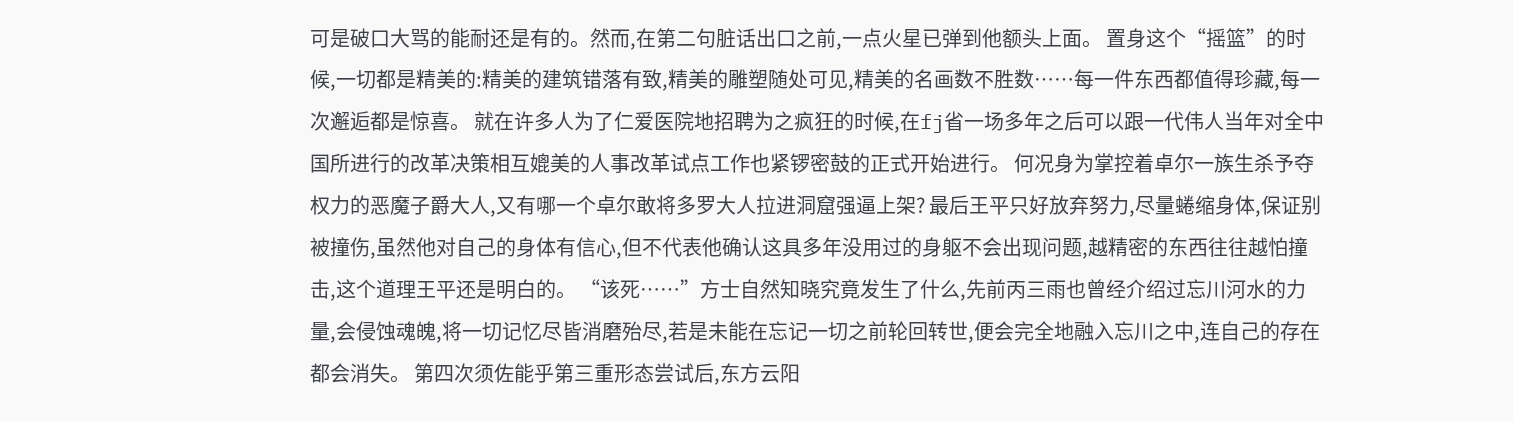可是破口大骂的能耐还是有的。然而,在第二句脏话出口之前,一点火星已弹到他额头上面。 置身这个“摇篮”的时候,一切都是精美的:精美的建筑错落有致,精美的雕塑随处可见,精美的名画数不胜数……每一件东西都值得珍藏,每一次邂逅都是惊喜。 就在许多人为了仁爱医院地招聘为之疯狂的时候,在fj省一场多年之后可以跟一代伟人当年对全中国所进行的改革决策相互媲美的人事改革试点工作也紧锣密鼓的正式开始进行。 何况身为掌控着卓尔一族生杀予夺权力的恶魔子爵大人,又有哪一个卓尔敢将多罗大人拉进洞窟强逼上架? 最后王平只好放弃努力,尽量蜷缩身体,保证别被撞伤,虽然他对自己的身体有信心,但不代表他确认这具多年没用过的身躯不会出现问题,越精密的东西往往越怕撞击,这个道理王平还是明白的。 “该死……”方士自然知晓究竟发生了什么,先前丙三雨也曾经介绍过忘川河水的力量,会侵蚀魂魄,将一切记忆尽皆消磨殆尽,若是未能在忘记一切之前轮回转世,便会完全地融入忘川之中,连自己的存在都会消失。 第四次须佐能乎第三重形态尝试后,东方云阳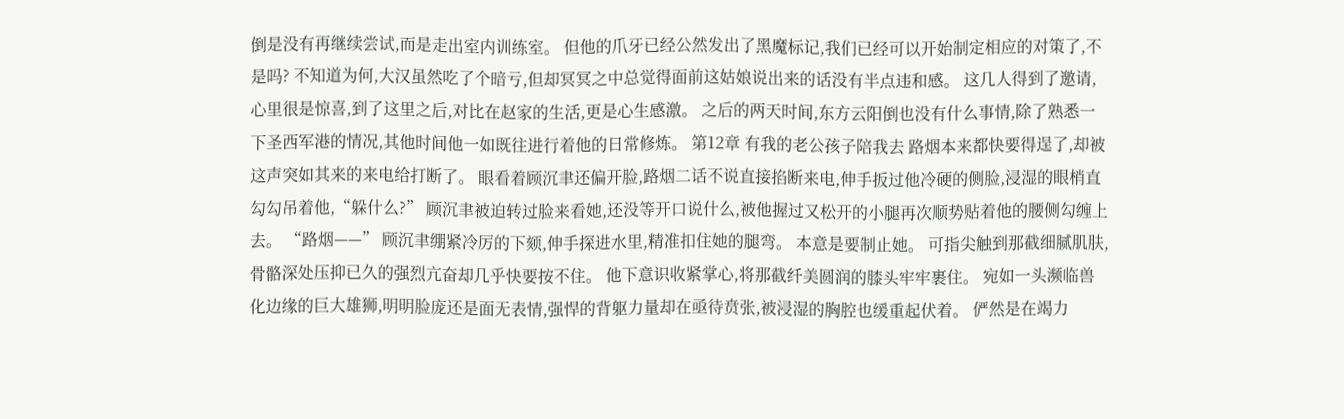倒是没有再继续尝试,而是走出室内训练室。 但他的爪牙已经公然发出了黑魔标记,我们已经可以开始制定相应的对策了,不是吗? 不知道为何,大汉虽然吃了个暗亏,但却冥冥之中总觉得面前这姑娘说出来的话没有半点违和感。 这几人得到了邀请,心里很是惊喜,到了这里之后,对比在赵家的生活,更是心生感激。 之后的两天时间,东方云阳倒也没有什么事情,除了熟悉一下圣西军港的情况,其他时间他一如既往进行着他的日常修炼。 第12章 有我的老公孩子陪我去 路烟本来都快要得逞了,却被这声突如其来的来电给打断了。 眼看着顾沉聿还偏开脸,路烟二话不说直接掐断来电,伸手扳过他冷硬的侧脸,浸湿的眼梢直勾勾吊着他,“躲什么?” 顾沉聿被迫转过脸来看她,还没等开口说什么,被他握过又松开的小腿再次顺势贴着他的腰侧勾缠上去。 “路烟——” 顾沉聿绷紧冷厉的下颏,伸手探进水里,精准扣住她的腿弯。 本意是要制止她。 可指尖触到那截细腻肌肤,骨骼深处压抑已久的强烈亢奋却几乎快要按不住。 他下意识收紧掌心,将那截纤美圆润的膝头牢牢裹住。 宛如一头濒临兽化边缘的巨大雄狮,明明脸庞还是面无表情,强悍的背躯力量却在亟待贲张,被浸湿的胸腔也缓重起伏着。 俨然是在竭力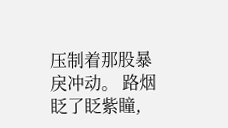压制着那股暴戾冲动。 路烟眨了眨紫瞳,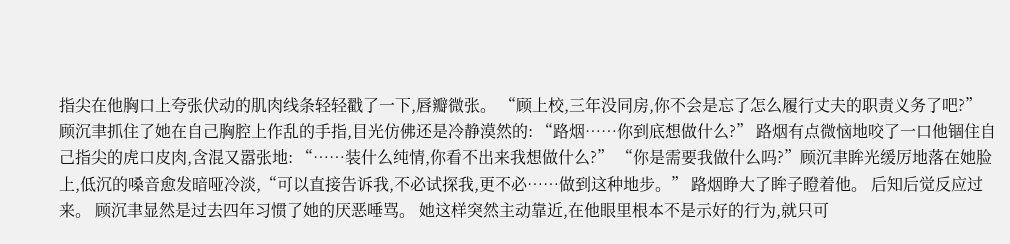指尖在他胸口上夸张伏动的肌肉线条轻轻戳了一下,唇瓣微张。 “顾上校,三年没同房,你不会是忘了怎么履行丈夫的职责义务了吧?” 顾沉聿抓住了她在自己胸腔上作乱的手指,目光仿佛还是冷静漠然的: “路烟……你到底想做什么?” 路烟有点微恼地咬了一口他锢住自己指尖的虎口皮肉,含混又嚣张地: “……装什么纯情,你看不出来我想做什么?” “你是需要我做什么吗?”顾沉聿眸光缓厉地落在她脸上,低沉的嗓音愈发暗哑冷淡,“可以直接告诉我,不必试探我,更不必……做到这种地步。” 路烟睁大了眸子瞪着他。 后知后觉反应过来。 顾沉聿显然是过去四年习惯了她的厌恶唾骂。 她这样突然主动靠近,在他眼里根本不是示好的行为,就只可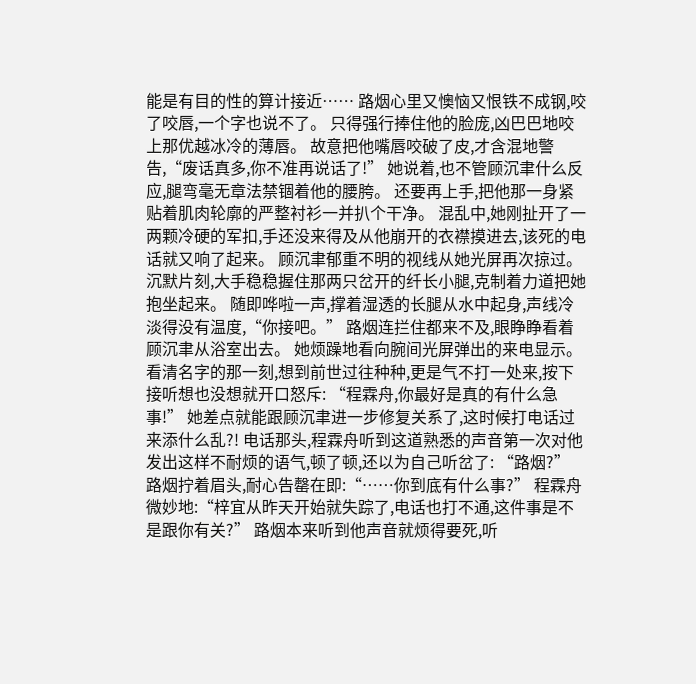能是有目的性的算计接近…… 路烟心里又懊恼又恨铁不成钢,咬了咬唇,一个字也说不了。 只得强行捧住他的脸庞,凶巴巴地咬上那优越冰冷的薄唇。 故意把他嘴唇咬破了皮,才含混地警告,“废话真多,你不准再说话了!” 她说着,也不管顾沉聿什么反应,腿弯毫无章法禁锢着他的腰胯。 还要再上手,把他那一身紧贴着肌肉轮廓的严整衬衫一并扒个干净。 混乱中,她刚扯开了一两颗冷硬的军扣,手还没来得及从他崩开的衣襟摸进去,该死的电话就又响了起来。 顾沉聿郁重不明的视线从她光屏再次掠过。 沉默片刻,大手稳稳握住那两只岔开的纤长小腿,克制着力道把她抱坐起来。 随即哗啦一声,撑着湿透的长腿从水中起身,声线冷淡得没有温度,“你接吧。” 路烟连拦住都来不及,眼睁睁看着顾沉聿从浴室出去。 她烦躁地看向腕间光屏弹出的来电显示。 看清名字的那一刻,想到前世过往种种,更是气不打一处来,按下接听想也没想就开口怒斥: “程霖舟,你最好是真的有什么急事!” 她差点就能跟顾沉聿进一步修复关系了,这时候打电话过来添什么乱?! 电话那头,程霖舟听到这道熟悉的声音第一次对他发出这样不耐烦的语气,顿了顿,还以为自己听岔了: “路烟?” 路烟拧着眉头,耐心告罄在即:“……你到底有什么事?” 程霖舟微妙地:“梓宜从昨天开始就失踪了,电话也打不通,这件事是不是跟你有关?” 路烟本来听到他声音就烦得要死,听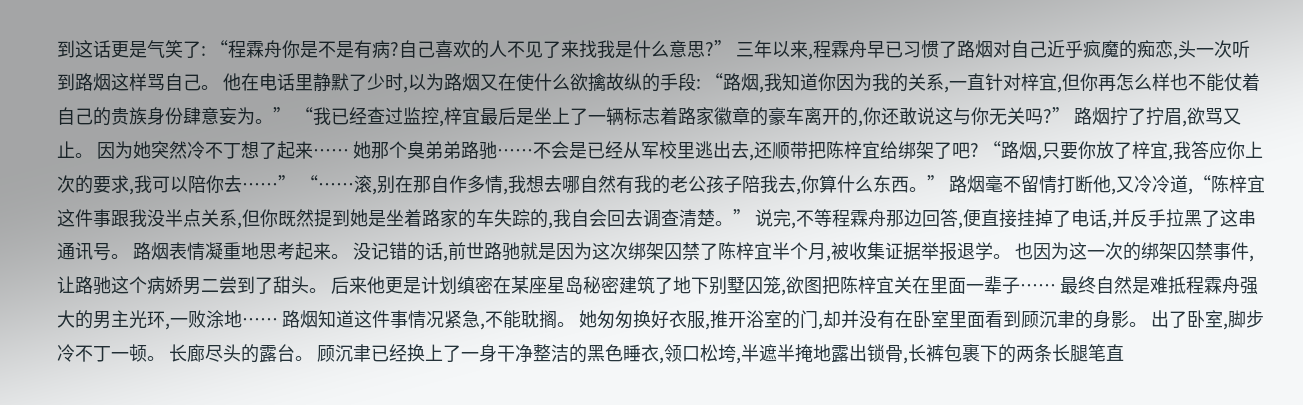到这话更是气笑了: “程霖舟你是不是有病?自己喜欢的人不见了来找我是什么意思?” 三年以来,程霖舟早已习惯了路烟对自己近乎疯魔的痴恋,头一次听到路烟这样骂自己。 他在电话里静默了少时,以为路烟又在使什么欲擒故纵的手段: “路烟,我知道你因为我的关系,一直针对梓宜,但你再怎么样也不能仗着自己的贵族身份肆意妄为。” “我已经查过监控,梓宜最后是坐上了一辆标志着路家徽章的豪车离开的,你还敢说这与你无关吗?” 路烟拧了拧眉,欲骂又止。 因为她突然冷不丁想了起来…… 她那个臭弟弟路驰……不会是已经从军校里逃出去,还顺带把陈梓宜给绑架了吧? “路烟,只要你放了梓宜,我答应你上次的要求,我可以陪你去……” “……滚,别在那自作多情,我想去哪自然有我的老公孩子陪我去,你算什么东西。” 路烟毫不留情打断他,又冷冷道,“陈梓宜这件事跟我没半点关系,但你既然提到她是坐着路家的车失踪的,我自会回去调查清楚。” 说完,不等程霖舟那边回答,便直接挂掉了电话,并反手拉黑了这串通讯号。 路烟表情凝重地思考起来。 没记错的话,前世路驰就是因为这次绑架囚禁了陈梓宜半个月,被收集证据举报退学。 也因为这一次的绑架囚禁事件,让路驰这个病娇男二尝到了甜头。 后来他更是计划缜密在某座星岛秘密建筑了地下别墅囚笼,欲图把陈梓宜关在里面一辈子…… 最终自然是难抵程霖舟强大的男主光环,一败涂地…… 路烟知道这件事情况紧急,不能耽搁。 她匆匆换好衣服,推开浴室的门,却并没有在卧室里面看到顾沉聿的身影。 出了卧室,脚步冷不丁一顿。 长廊尽头的露台。 顾沉聿已经换上了一身干净整洁的黑色睡衣,领口松垮,半遮半掩地露出锁骨,长裤包裹下的两条长腿笔直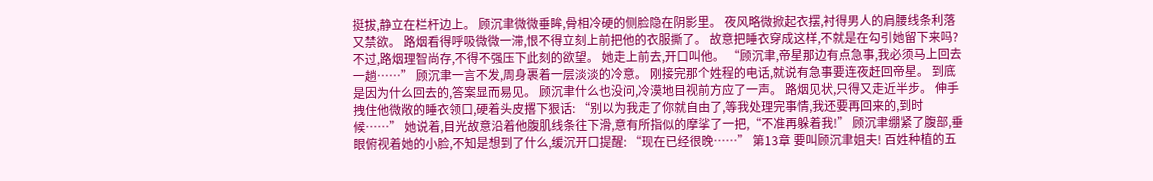挺拔,静立在栏杆边上。 顾沉聿微微垂眸,骨相冷硬的侧脸隐在阴影里。 夜风略微掀起衣摆,衬得男人的肩腰线条利落又禁欲。 路烟看得呼吸微微一滞,恨不得立刻上前把他的衣服撕了。 故意把睡衣穿成这样,不就是在勾引她留下来吗? 不过,路烟理智尚存,不得不强压下此刻的欲望。 她走上前去,开口叫他。 “顾沉聿,帝星那边有点急事,我必须马上回去一趟……” 顾沉聿一言不发,周身裹着一层淡淡的冷意。 刚接完那个姓程的电话,就说有急事要连夜赶回帝星。 到底是因为什么回去的,答案显而易见。 顾沉聿什么也没问,冷漠地目视前方应了一声。 路烟见状,只得又走近半步。 伸手拽住他微敞的睡衣领口,硬着头皮撂下狠话: “别以为我走了你就自由了,等我处理完事情,我还要再回来的,到时候……” 她说着,目光故意沿着他腹肌线条往下滑,意有所指似的摩挲了一把,“不准再躲着我!” 顾沉聿绷紧了腹部,垂眼俯视着她的小脸,不知是想到了什么,缓沉开口提醒: “现在已经很晚……” 第13章 要叫顾沉聿姐夫! 百姓种植的五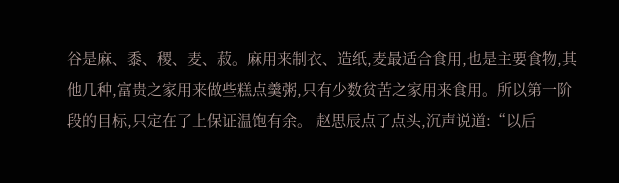谷是麻、黍、稷、麦、菽。麻用来制衣、造纸,麦最适合食用,也是主要食物,其他几种,富贵之家用来做些糕点羹粥,只有少数贫苦之家用来食用。所以第一阶段的目标,只定在了上保证温饱有余。 赵思辰点了点头,沉声说道:“以后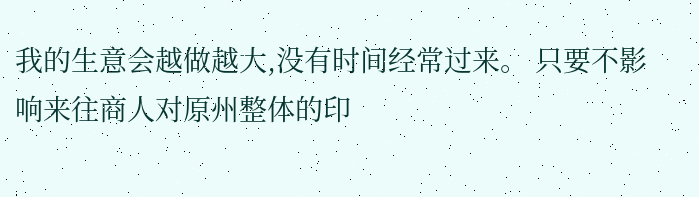我的生意会越做越大,没有时间经常过来。 只要不影响来往商人对原州整体的印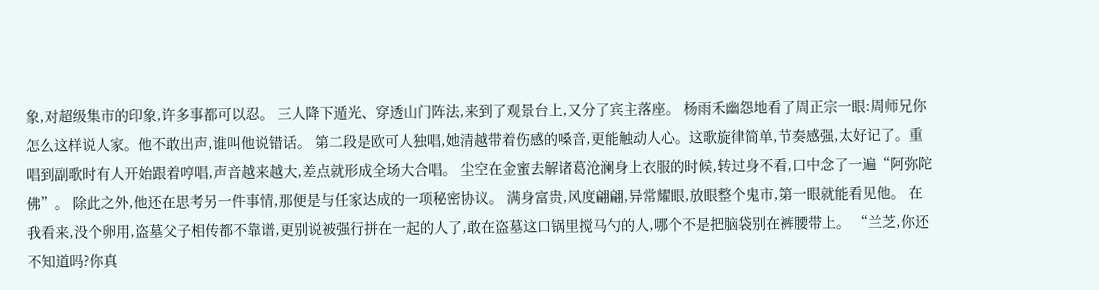象,对超级集市的印象,许多事都可以忍。 三人降下遁光、穿透山门阵法,来到了观景台上,又分了宾主落座。 杨雨禾幽怨地看了周正宗一眼:周师兄你怎么这样说人家。他不敢出声,谁叫他说错话。 第二段是欧可人独唱,她清越带着伤感的嗓音,更能触动人心。这歌旋律简单,节奏感强,太好记了。重唱到副歌时有人开始跟着哼唱,声音越来越大,差点就形成全场大合唱。 尘空在金蜜去解诸葛沧澜身上衣服的时候,转过身不看,口中念了一遍“阿弥陀佛”。 除此之外,他还在思考另一件事情,那便是与任家达成的一项秘密协议。 满身富贵,风度翩翩,异常耀眼,放眼整个鬼市,第一眼就能看见他。 在我看来,没个卵用,盗墓父子相传都不靠谱,更别说被强行拼在一起的人了,敢在盗墓这口锅里搅马勺的人,哪个不是把脑袋别在裤腰带上。 “兰芝,你还不知道吗?你真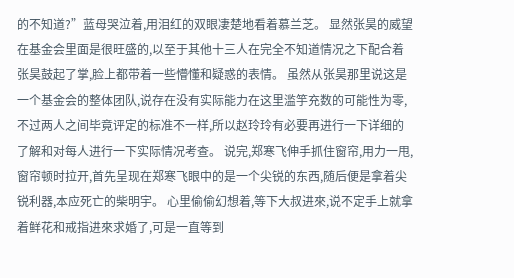的不知道?”蓝母哭泣着,用泪红的双眼凄楚地看着慕兰芝。 显然张昊的威望在基金会里面是很旺盛的,以至于其他十三人在完全不知道情况之下配合着张昊鼓起了掌,脸上都带着一些懵懂和疑惑的表情。 虽然从张昊那里说这是一个基金会的整体团队,说存在没有实际能力在这里滥竽充数的可能性为零,不过两人之间毕竟评定的标准不一样,所以赵玲玲有必要再进行一下详细的了解和对每人进行一下实际情况考查。 说完,郑寒飞伸手抓住窗帘,用力一甩,窗帘顿时拉开,首先呈现在郑寒飞眼中的是一个尖锐的东西,随后便是拿着尖锐利器,本应死亡的柴明宇。 心里偷偷幻想着,等下大叔进來,说不定手上就拿着鲜花和戒指进來求婚了,可是一直等到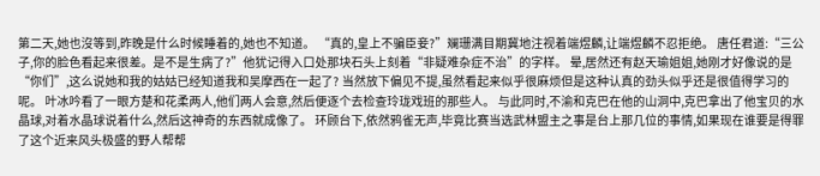第二天,她也沒等到,昨晚是什么时候睡着的,她也不知道。 “真的,皇上不骗臣妾?”斓珊满目期冀地注视着端煜麟,让端煜麟不忍拒绝。 唐任君道:“三公子,你的脸色看起来很差。是不是生病了?”他犹记得入口处那块石头上刻着“非疑难杂症不治”的字样。 晕,居然还有赵天瑜姐姐,她刚才好像说的是“你们”,这么说她和我的姑姑已经知道我和吴摩西在一起了? 当然放下偏见不提,虽然看起来似乎很麻烦但是这种认真的劲头似乎还是很值得学习的呢。 叶冰吟看了一眼方楚和花柔两人,他们两人会意,然后便逐个去检查玲珑戏班的那些人。 与此同时,不渝和克巴在他的山洞中,克巴拿出了他宝贝的水晶球,对着水晶球说着什么,然后这神奇的东西就成像了。 环顾台下,依然鸦雀无声,毕竟比赛当选武林盟主之事是台上那几位的事情,如果现在谁要是得罪了这个近来风头极盛的野人帮帮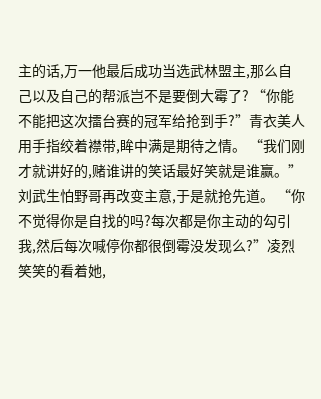主的话,万一他最后成功当选武林盟主,那么自己以及自己的帮派岂不是要倒大霉了? “你能不能把这次擂台赛的冠军给抢到手?”青衣美人用手指绞着襟带,眸中满是期待之情。 “我们刚才就讲好的,赌谁讲的笑话最好笑就是谁赢。”刘武生怕野哥再改变主意,于是就抢先道。 “你不觉得你是自找的吗?每次都是你主动的勾引我,然后每次喊停你都很倒霉没发现么?”凌烈笑笑的看着她,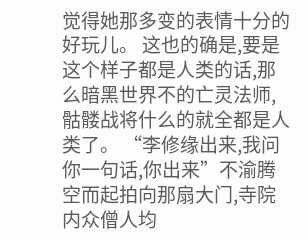觉得她那多变的表情十分的好玩儿。 这也的确是,要是这个样子都是人类的话,那么暗黑世界不的亡灵法师,骷髅战将什么的就全都是人类了。 “李修缘出来,我问你一句话,你出来”不渝腾空而起拍向那扇大门,寺院内众僧人均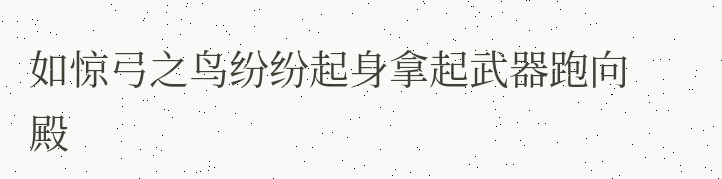如惊弓之鸟纷纷起身拿起武器跑向殿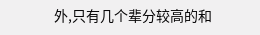外,只有几个辈分较高的和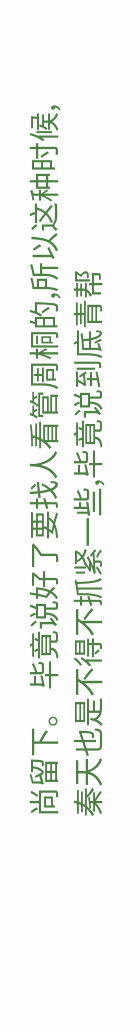尚留下。 毕竟说好了要找人看管周桐的,所以这种时候,秦天也是不得不抓紧一些,毕竟说到底青帮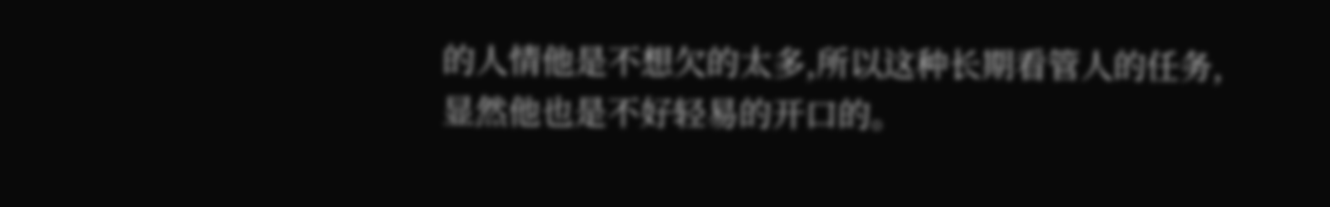的人情他是不想欠的太多,所以这种长期看管人的任务,显然他也是不好轻易的开口的。